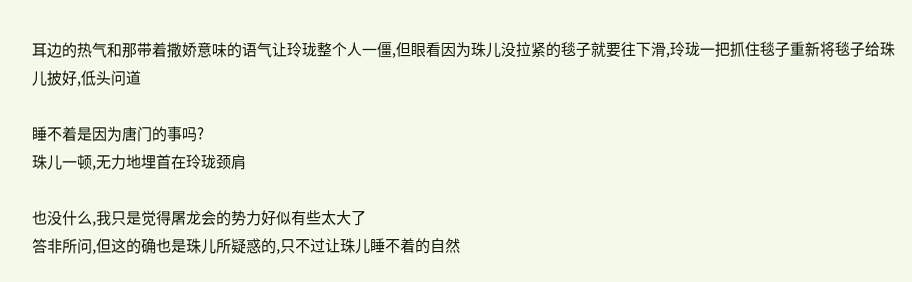耳边的热气和那带着撒娇意味的语气让玲珑整个人一僵,但眼看因为珠儿没拉紧的毯子就要往下滑,玲珑一把抓住毯子重新将毯子给珠儿披好,低头问道

睡不着是因为唐门的事吗?
珠儿一顿,无力地埋首在玲珑颈肩

也没什么,我只是觉得屠龙会的势力好似有些太大了
答非所问,但这的确也是珠儿所疑惑的,只不过让珠儿睡不着的自然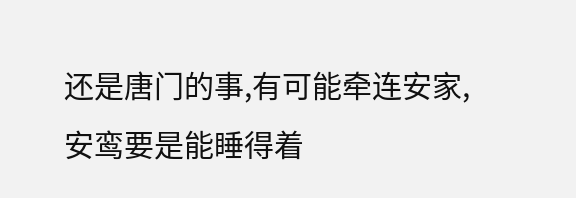还是唐门的事,有可能牵连安家,安鸾要是能睡得着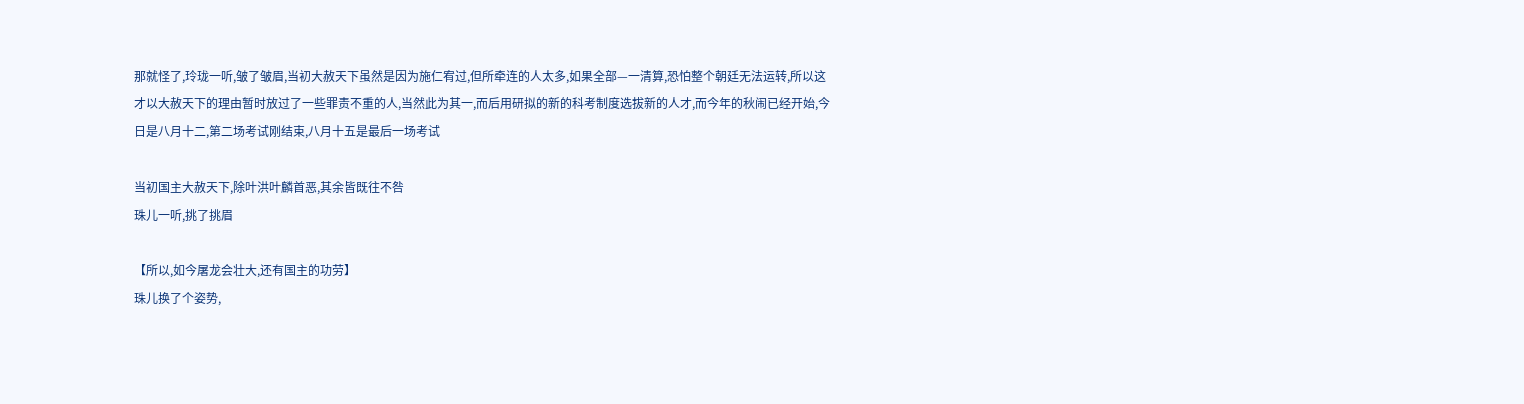那就怪了,玲珑一听,皱了皱眉,当初大赦天下虽然是因为施仁宥过,但所牵连的人太多,如果全部—一清算,恐怕整个朝廷无法运转,所以这才以大赦天下的理由暂时放过了一些罪责不重的人,当然此为其一,而后用研拟的新的科考制度选拔新的人才,而今年的秋闹已经开始,今日是八月十二,第二场考试刚结束,八月十五是最后一场考试

当初国主大赦天下,除叶洪叶麟首恶,其余皆既往不咎
珠儿一听,挑了挑眉

【所以,如今屠龙会壮大,还有国主的功劳】
珠儿换了个姿势,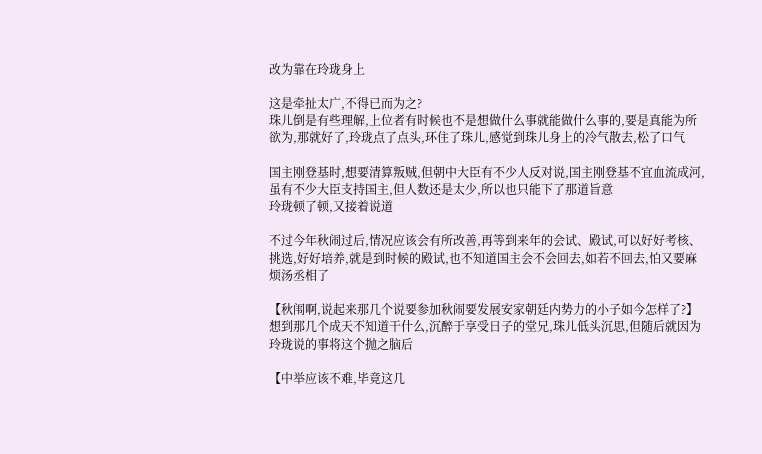改为靠在玲珑身上

这是牵扯太广,不得已而为之?
珠儿倒是有些理解,上位者有时候也不是想做什么事就能做什么事的,要是真能为所欲为,那就好了,玲珑点了点头,环住了珠儿,感觉到珠儿身上的冷气散去,松了口气

国主刚登基时,想要清算叛贼,但朝中大臣有不少人反对说,国主刚登基不宜血流成河,虽有不少大臣支持国主,但人数还是太少,所以也只能下了那道旨意
玲珑顿了顿,又接着说道

不过今年秋闹过后,情况应该会有所改善,再等到来年的会试、殿试,可以好好考核、挑选,好好培养,就是到时候的殿试,也不知道国主会不会回去,如若不回去,怕又要麻烦汤丞相了

【秋闱啊,说起来那几个说要参加秋闹要发展安家朝廷内势力的小子如今怎样了?】
想到那几个成天不知道干什么,沉醉于享受日子的堂兄,珠儿低头沉思,但随后就因为玲珑说的事将这个抛之脑后

【中举应该不难,毕竟这几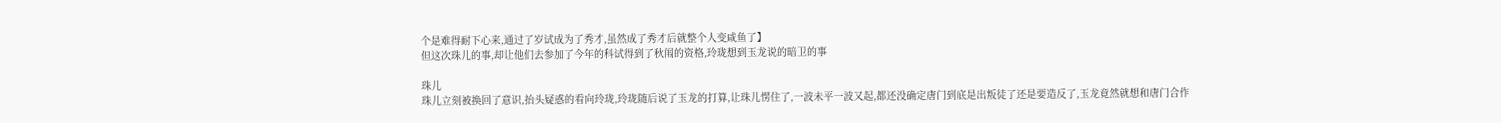个是难得耐下心来,通过了岁试成为了秀才,虽然成了秀才后就整个人变咸鱼了】
但这次珠儿的事,却让他们去参加了今年的科试得到了秋闱的资格,玲珑想到玉龙说的暗卫的事

珠儿
珠儿立刻被换回了意识,抬头疑惑的看向玲珑,玲珑随后说了玉龙的打算,让珠儿愣住了,一波未平一波又起,都还没确定唐门到底是出叛徒了还是要造反了,玉龙竟然就想和唐门合作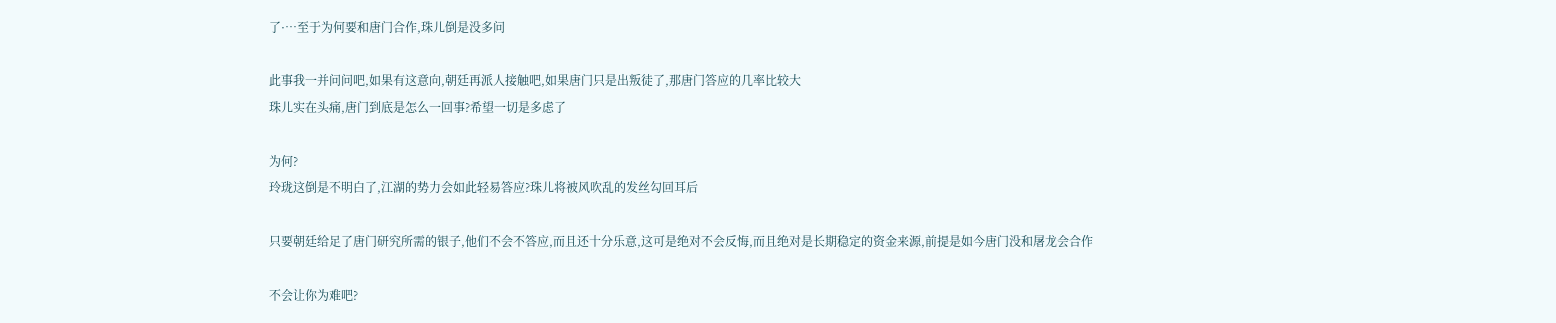了·…至于为何要和唐门合作,珠儿倒是没多问

此事我一并问问吧,如果有这意向,朝廷再派人接触吧,如果唐门只是出叛徒了,那唐门答应的几率比较大
珠儿实在头痛,唐门到底是怎么一回事?希望一切是多虑了

为何?
玲珑这倒是不明白了,江湖的势力会如此轻易答应?珠儿将被风吹乱的发丝勾回耳后

只要朝廷给足了唐门研究所需的银子,他们不会不答应,而且还十分乐意,这可是绝对不会反悔,而且绝对是长期稳定的资金来源,前提是如今唐门没和屠龙会合作

不会让你为难吧?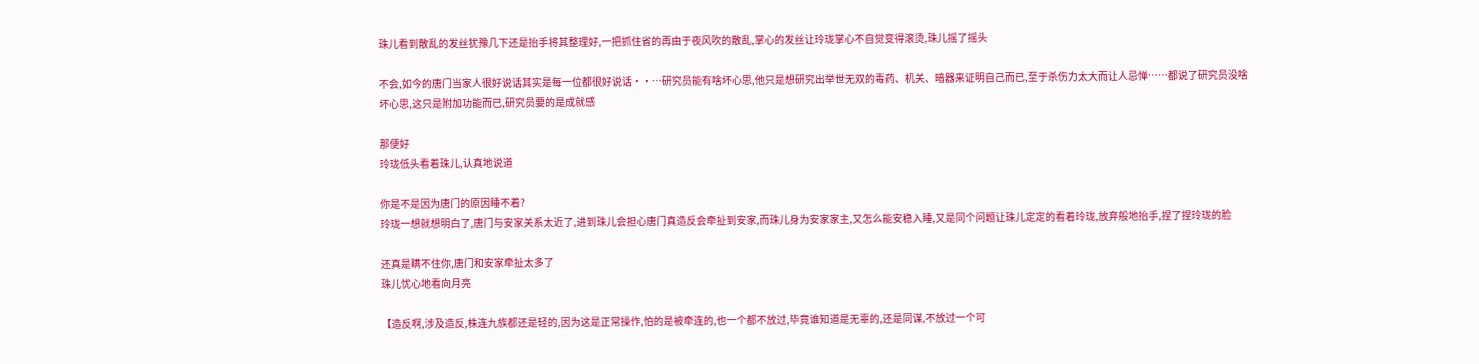珠儿看到散乱的发丝犹豫几下还是抬手将其整理好,一把抓住省的再由于夜风吹的散乱,掌心的发丝让玲珑掌心不自觉变得滚烫,珠儿摇了摇头

不会,如今的唐门当家人很好说话其实是每一位都很好说话··…研究员能有啥坏心思,他只是想研究出举世无双的毒药、机关、暗器来证明自己而已,至于杀伤力太大而让人忌惮……都说了研究员没啥坏心思,这只是附加功能而已,研究员要的是成就感

那便好
玲珑低头看着珠儿,认真地说道

你是不是因为唐门的原因睡不着?
玲珑一想就想明白了,唐门与安家关系太近了,进到珠儿会担心唐门真造反会牵扯到安家,而珠儿身为安家家主,又怎么能安稳入睡,又是同个问题让珠儿定定的看着玲珑,放弃般地抬手,捏了捏玲珑的脸

还真是瞒不住你,唐门和安家牵扯太多了
珠儿忧心地看向月亮

【造反啊,涉及造反,株连九族都还是轻的,因为这是正常操作,怕的是被牵连的,也一个都不放过,毕竟谁知道是无辜的,还是同谋,不放过一个可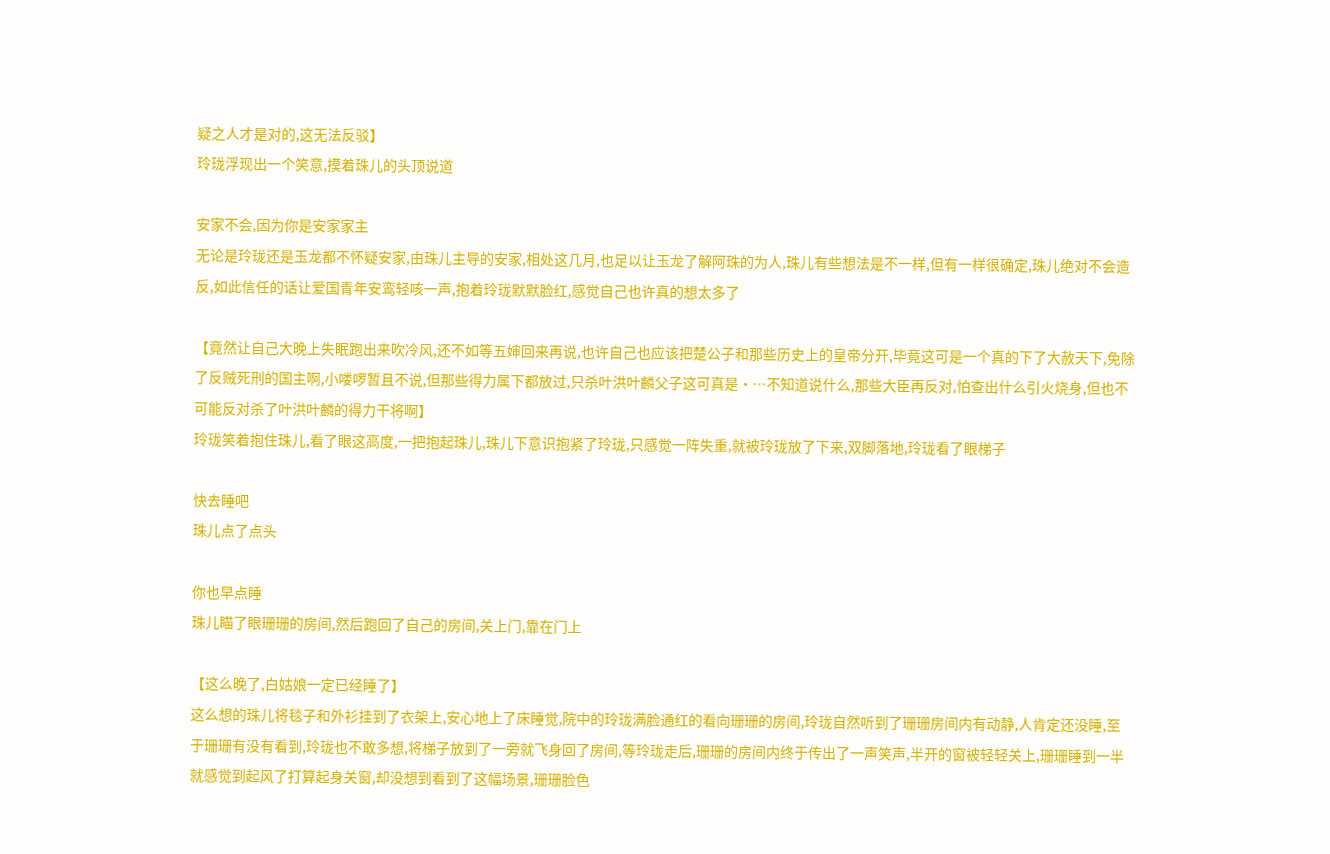疑之人才是对的,这无法反驳】
玲珑浮现出一个笑意,摸着珠儿的头顶说道

安家不会,因为你是安家家主
无论是玲珑还是玉龙都不怀疑安家,由珠儿主导的安家,相处这几月,也足以让玉龙了解阿珠的为人,珠儿有些想法是不一样,但有一样很确定,珠儿绝对不会造反,如此信任的话让爱国青年安鸾轻咳一声,抱着玲珑默默脸红,感觉自己也许真的想太多了

【竟然让自己大晚上失眠跑出来吹冷风,还不如等五婶回来再说,也许自己也应该把楚公子和那些历史上的皇帝分开,毕竟这可是一个真的下了大赦天下,免除了反贼死刑的国主啊,小喽啰暂且不说,但那些得力属下都放过,只杀叶洪叶麟父子这可真是·…不知道说什么,那些大臣再反对,怕查出什么引火烧身,但也不可能反对杀了叶洪叶麟的得力干将啊】
玲珑笑着抱住珠儿,看了眼这高度,一把抱起珠儿,珠儿下意识抱紧了玲珑,只感觉一阵失重,就被玲珑放了下来,双脚落地,玲珑看了眼梯子

快去睡吧
珠儿点了点头

你也早点睡
珠儿瞄了眼珊珊的房间,然后跑回了自己的房间,关上门,靠在门上

【这么晚了,白姑娘一定已经睡了】
这么想的珠儿将毯子和外衫挂到了衣架上,安心地上了床睡觉,院中的玲珑满脸通红的看向珊珊的房间,玲珑自然听到了珊珊房间内有动静,人肯定还没睡,至于珊珊有没有看到,玲珑也不敢多想,将梯子放到了一旁就飞身回了房间,等玲珑走后,珊珊的房间内终于传出了一声笑声,半开的窗被轻轻关上,珊珊睡到一半就感觉到起风了打算起身关窗,却没想到看到了这幅场景,珊珊脸色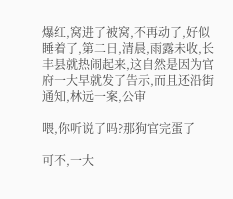爆红,窝进了被窝,不再动了,好似睡着了,第二日,清晨,雨露未收,长丰县就热闹起来,这自然是因为官府一大早就发了告示,而且还沿街通知,林远一案,公审

喂,你听说了吗?那狗官完蛋了

可不,一大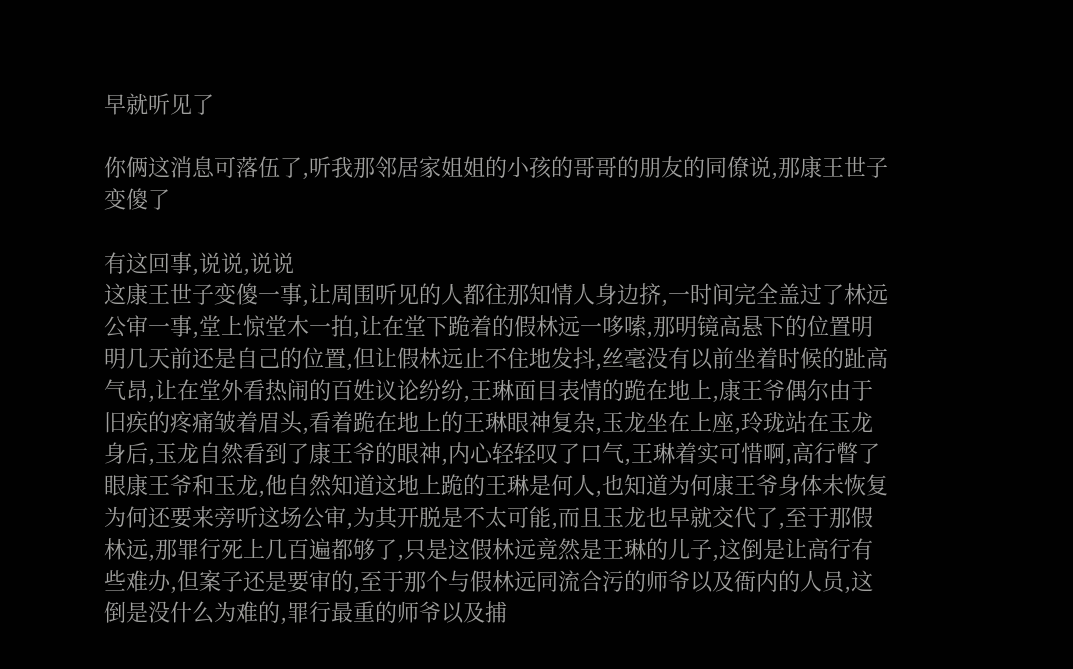早就听见了

你俩这消息可落伍了,听我那邻居家姐姐的小孩的哥哥的朋友的同僚说,那康王世子变傻了

有这回事,说说,说说
这康王世子变傻一事,让周围听见的人都往那知情人身边挤,一时间完全盖过了林远公审一事,堂上惊堂木一拍,让在堂下跪着的假林远一哆嗦,那明镜高悬下的位置明明几天前还是自己的位置,但让假林远止不住地发抖,丝毫没有以前坐着时候的趾高气昂,让在堂外看热闹的百姓议论纷纷,王琳面目表情的跪在地上,康王爷偶尔由于旧疾的疼痛皱着眉头,看着跪在地上的王琳眼神复杂,玉龙坐在上座,玲珑站在玉龙身后,玉龙自然看到了康王爷的眼神,内心轻轻叹了口气,王琳着实可惜啊,高行瞥了眼康王爷和玉龙,他自然知道这地上跪的王琳是何人,也知道为何康王爷身体未恢复为何还要来旁听这场公审,为其开脱是不太可能,而且玉龙也早就交代了,至于那假林远,那罪行死上几百遍都够了,只是这假林远竟然是王琳的儿子,这倒是让高行有些难办,但案子还是要审的,至于那个与假林远同流合污的师爷以及衙内的人员,这倒是没什么为难的,罪行最重的师爷以及捕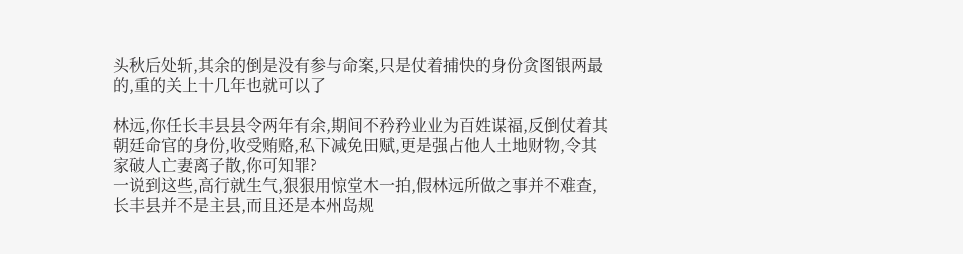头秋后处斩,其余的倒是没有参与命案,只是仗着捕快的身份贪图银两最的,重的关上十几年也就可以了

林远,你任长丰县县令两年有余,期间不矜矜业业为百姓谋福,反倒仗着其朝廷命官的身份,收受贿赂,私下减免田赋,更是强占他人土地财物,令其家破人亡妻离子散,你可知罪?
一说到这些,高行就生气,狠狠用惊堂木一拍,假林远所做之事并不难查,长丰县并不是主县,而且还是本州岛规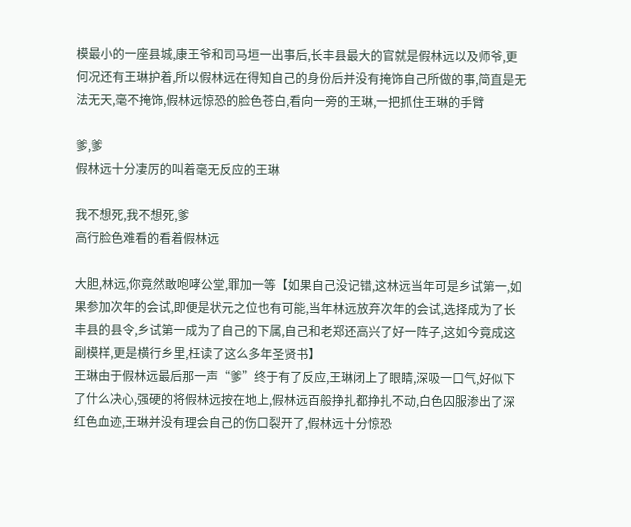模最小的一座县城,康王爷和司马垣一出事后,长丰县最大的官就是假林远以及师爷,更何况还有王琳护着,所以假林远在得知自己的身份后并没有掩饰自己所做的事,简直是无法无天,毫不掩饰,假林远惊恐的脸色苍白,看向一旁的王琳,一把抓住王琳的手臂

爹,爹
假林远十分凄厉的叫着毫无反应的王琳

我不想死,我不想死,爹
高行脸色难看的看着假林远

大胆,林远,你竟然敢咆哮公堂,罪加一等【如果自己没记错,这林远当年可是乡试第一,如果参加次年的会试,即便是状元之位也有可能,当年林远放弃次年的会试,选择成为了长丰县的县令,乡试第一成为了自己的下属,自己和老郑还高兴了好一阵子,这如今竟成这副模样,更是横行乡里,枉读了这么多年圣贤书】
王琳由于假林远最后那一声“爹”终于有了反应,王琳闭上了眼睛,深吸一口气,好似下了什么决心,强硬的将假林远按在地上,假林远百般挣扎都挣扎不动,白色囚服渗出了深红色血迹,王琳并没有理会自己的伤口裂开了,假林远十分惊恐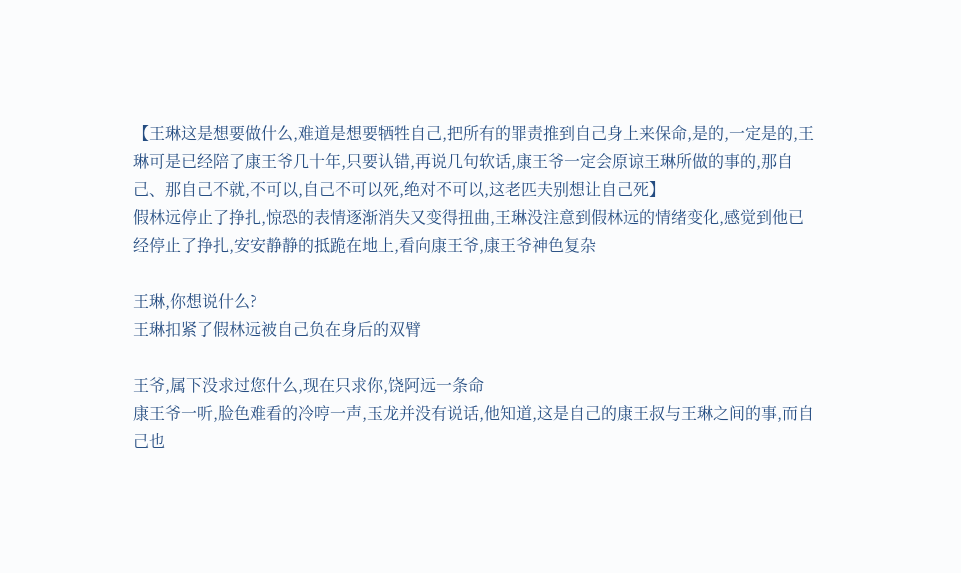【王琳这是想要做什么,难道是想要牺牲自己,把所有的罪责推到自己身上来保命,是的,一定是的,王琳可是已经陪了康王爷几十年,只要认错,再说几句软话,康王爷一定会原谅王琳所做的事的,那自己、那自己不就,不可以,自己不可以死,绝对不可以,这老匹夫别想让自己死】
假林远停止了挣扎,惊恐的表情逐渐消失又变得扭曲,王琳没注意到假林远的情绪变化,感觉到他已经停止了挣扎,安安静静的抵跪在地上,看向康王爷,康王爷神色复杂

王琳,你想说什么?
王琳扣紧了假林远被自己负在身后的双臂

王爷,属下没求过您什么,现在只求你,饶阿远一条命
康王爷一听,脸色难看的冷哼一声,玉龙并没有说话,他知道,这是自己的康王叔与王琳之间的事,而自己也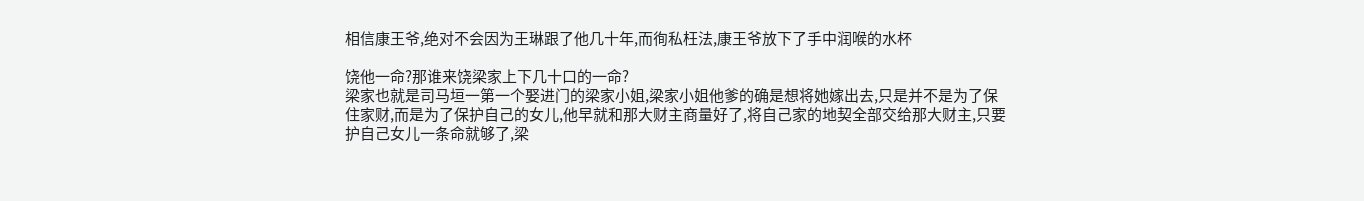相信康王爷,绝对不会因为王琳跟了他几十年,而徇私枉法,康王爷放下了手中润喉的水杯

饶他一命?那谁来饶梁家上下几十口的一命?
梁家也就是司马垣一第一个娶进门的梁家小姐,梁家小姐他爹的确是想将她嫁出去,只是并不是为了保住家财,而是为了保护自己的女儿,他早就和那大财主商量好了,将自己家的地契全部交给那大财主,只要护自己女儿一条命就够了,梁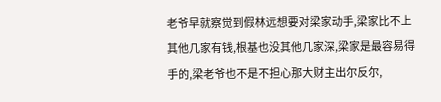老爷早就察觉到假林远想要对梁家动手,梁家比不上其他几家有钱,根基也没其他几家深,梁家是最容易得手的,梁老爷也不是不担心那大财主出尔反尔,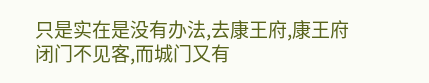只是实在是没有办法,去康王府,康王府闭门不见客,而城门又有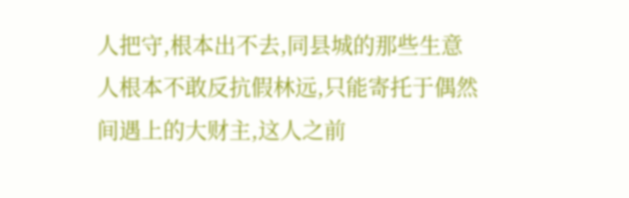人把守,根本出不去,同县城的那些生意人根本不敢反抗假林远,只能寄托于偶然间遇上的大财主,这人之前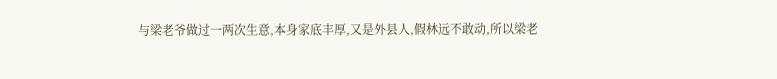与梁老爷做过一两次生意,本身家底丰厚,又是外县人,假林远不敢动,所以梁老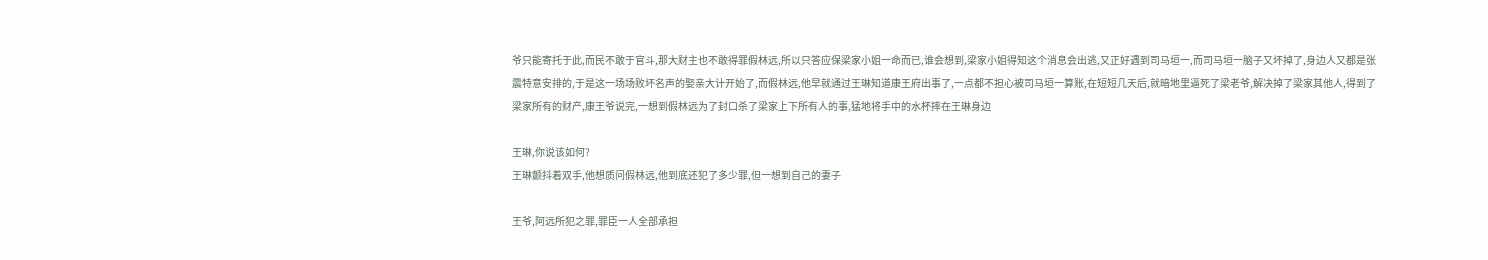爷只能寄托于此,而民不敢于官斗,那大财主也不敢得罪假林远,所以只答应保梁家小姐一命而已,谁会想到,梁家小姐得知这个消息会出逃,又正好遇到司马垣一,而司马垣一脑子又坏掉了,身边人又都是张震特意安排的,于是这一场场败坏名声的娶亲大计开始了,而假林远,他早就通过王琳知道康王府出事了,一点都不担心被司马垣一算账,在短短几天后,就暗地里逼死了梁老爷,解决掉了梁家其他人,得到了梁家所有的财产,康王爷说完,一想到假林远为了封口杀了梁家上下所有人的事,猛地将手中的水杯摔在王琳身边

王琳,你说该如何?
王琳颤抖着双手,他想质问假林远,他到底还犯了多少罪,但一想到自己的妻子

王爷,阿远所犯之罪,罪臣一人全部承担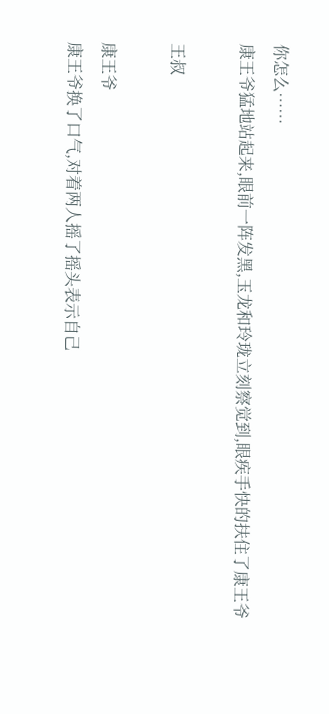你怎么……
康王爷猛地站起来,眼前一阵发黑,玉龙和玲珑立刻察觉到,眼疾手快的扶住了康王爷

王叔

康王爷
康王爷换了口气,对着两人摇了摇头表示自己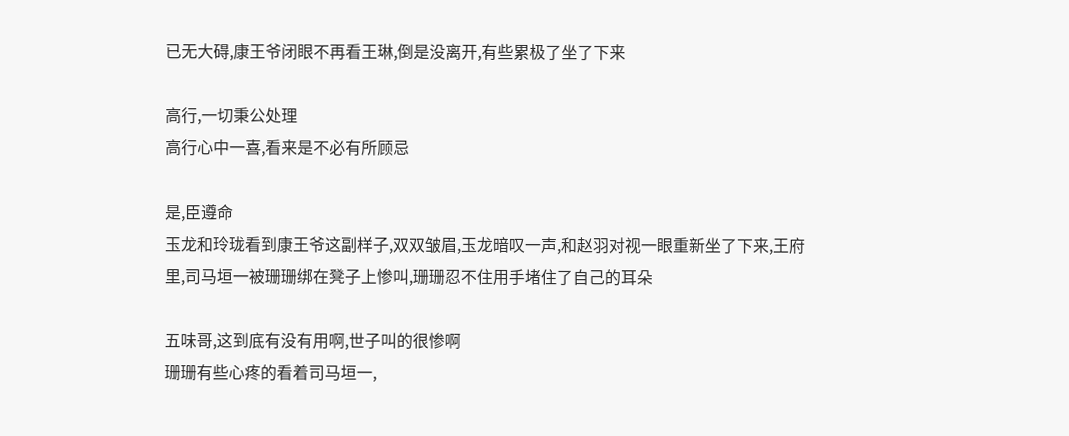已无大碍,康王爷闭眼不再看王琳,倒是没离开,有些累极了坐了下来

高行,一切秉公处理
高行心中一喜,看来是不必有所顾忌

是,臣遵命
玉龙和玲珑看到康王爷这副样子,双双皱眉,玉龙暗叹一声,和赵羽对视一眼重新坐了下来,王府里,司马垣一被珊珊绑在凳子上惨叫,珊珊忍不住用手堵住了自己的耳朵

五味哥,这到底有没有用啊,世子叫的很惨啊
珊珊有些心疼的看着司马垣一,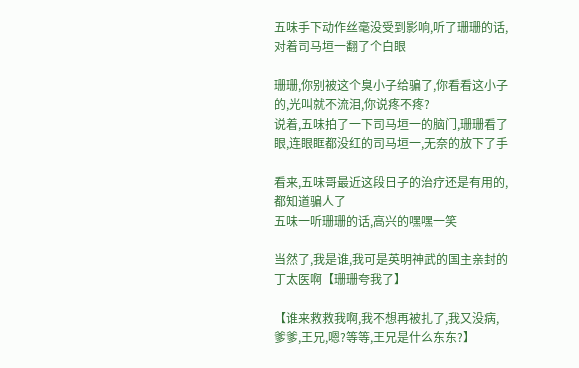五味手下动作丝毫没受到影响,听了珊珊的话,对着司马垣一翻了个白眼

珊珊,你别被这个臭小子给骗了,你看看这小子的,光叫就不流泪,你说疼不疼?
说着,五味拍了一下司马垣一的脑门,珊珊看了眼,连眼眶都没红的司马垣一,无奈的放下了手

看来,五味哥最近这段日子的治疗还是有用的,都知道骗人了
五味一听珊珊的话,高兴的嘿嘿一笑

当然了,我是谁,我可是英明神武的国主亲封的丁太医啊【珊珊夸我了】

【谁来救救我啊,我不想再被扎了,我又没病,爹爹,王兄,嗯?等等,王兄是什么东东?】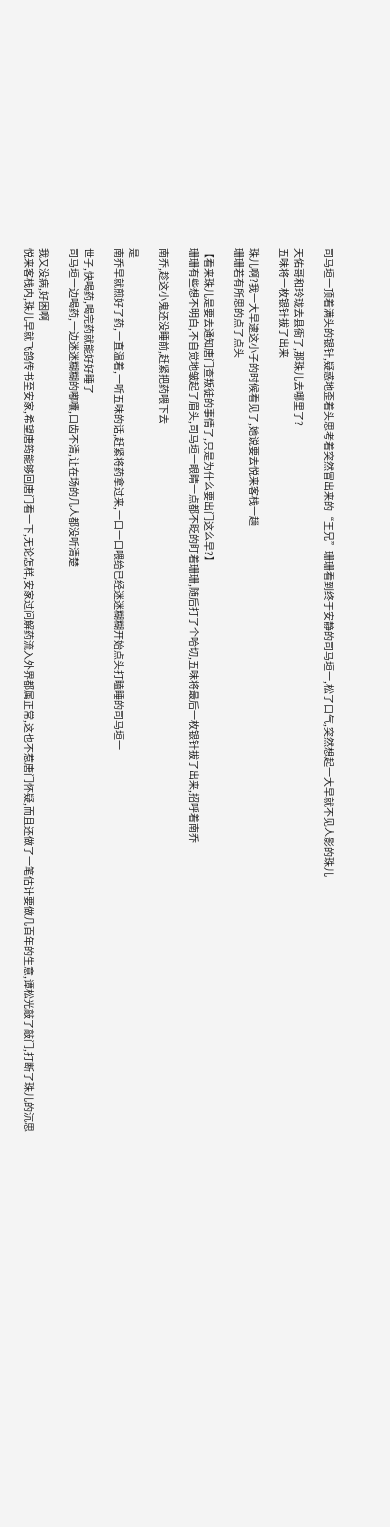司马垣一顶着满头的银针,疑惑地歪着头思考着突然冒出来的“王兄”珊珊看到终于安静的司马垣一,松了口气,突然想起一大早就不见人影的珠儿

天佑哥和玲珑去县衙了,那珠儿去哪里了?
五味将一枚银针拔了出来

珠儿啊?我一大早逮这小子的时候看见了,她说要去悦来客栈一趟
珊珊若有所思的点了点头

【看来珠儿是要去通知唐门查叛徒的事情了,只是为什么要出门这么早?】
珊珊有些想不明白,不自觉地皱起了眉头,司马垣一眼睛一点都不眨的盯着珊珊,随后打了个哈切,五味将最后一枚银针拔了出来,招呼着南乔

南乔,趁这小鬼还没睡前,赶紧把药喂下去

是
南乔早就煎好了药,一直温着,一听五味的话,赶紧将药拿过来,一口一口喂给已经迷迷糊糊开始点头打瞌睡的司马垣一

世子,快喝药,喝完药就能好好睡了
司马垣一边喝药,一边迷迷糊糊的嘟囔,口齿不清,让在场的几人都没听清楚

我又没病,好困啊
悦来客栈内,珠儿早就飞鸽传书至安家,希望唐筠能够回唐门看一下,无论怎样,安家过问解药流入外界都属正常,这也不惹唐门怀疑,而且还做了一笔估计要做几百年的生意,谭松光敲了敲门,打断了珠儿的沉思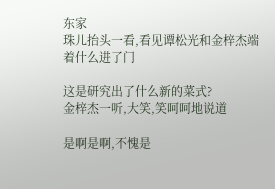东家
珠儿抬头一看,看见谭松光和金梓杰端着什么进了门

这是研究出了什么新的菜式?
金梓杰一听,大笑,笑呵呵地说道

是啊是啊,不愧是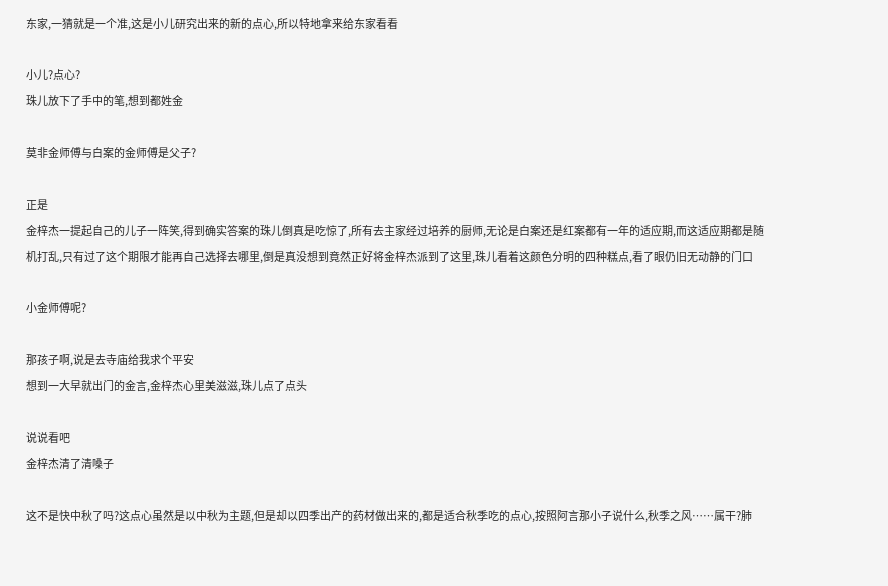东家,一猜就是一个准,这是小儿研究出来的新的点心,所以特地拿来给东家看看

小儿?点心?
珠儿放下了手中的笔,想到都姓金

莫非金师傅与白案的金师傅是父子?

正是
金梓杰一提起自己的儿子一阵笑,得到确实答案的珠儿倒真是吃惊了,所有去主家经过培养的厨师,无论是白案还是红案都有一年的适应期,而这适应期都是随机打乱,只有过了这个期限才能再自己选择去哪里,倒是真没想到竟然正好将金梓杰派到了这里,珠儿看着这颜色分明的四种糕点,看了眼仍旧无动静的门口

小金师傅呢?

那孩子啊,说是去寺庙给我求个平安
想到一大早就出门的金言,金梓杰心里美滋滋,珠儿点了点头

说说看吧
金梓杰清了清嗓子

这不是快中秋了吗?这点心虽然是以中秋为主题,但是却以四季出产的药材做出来的,都是适合秋季吃的点心,按照阿言那小子说什么,秋季之风……属干?肺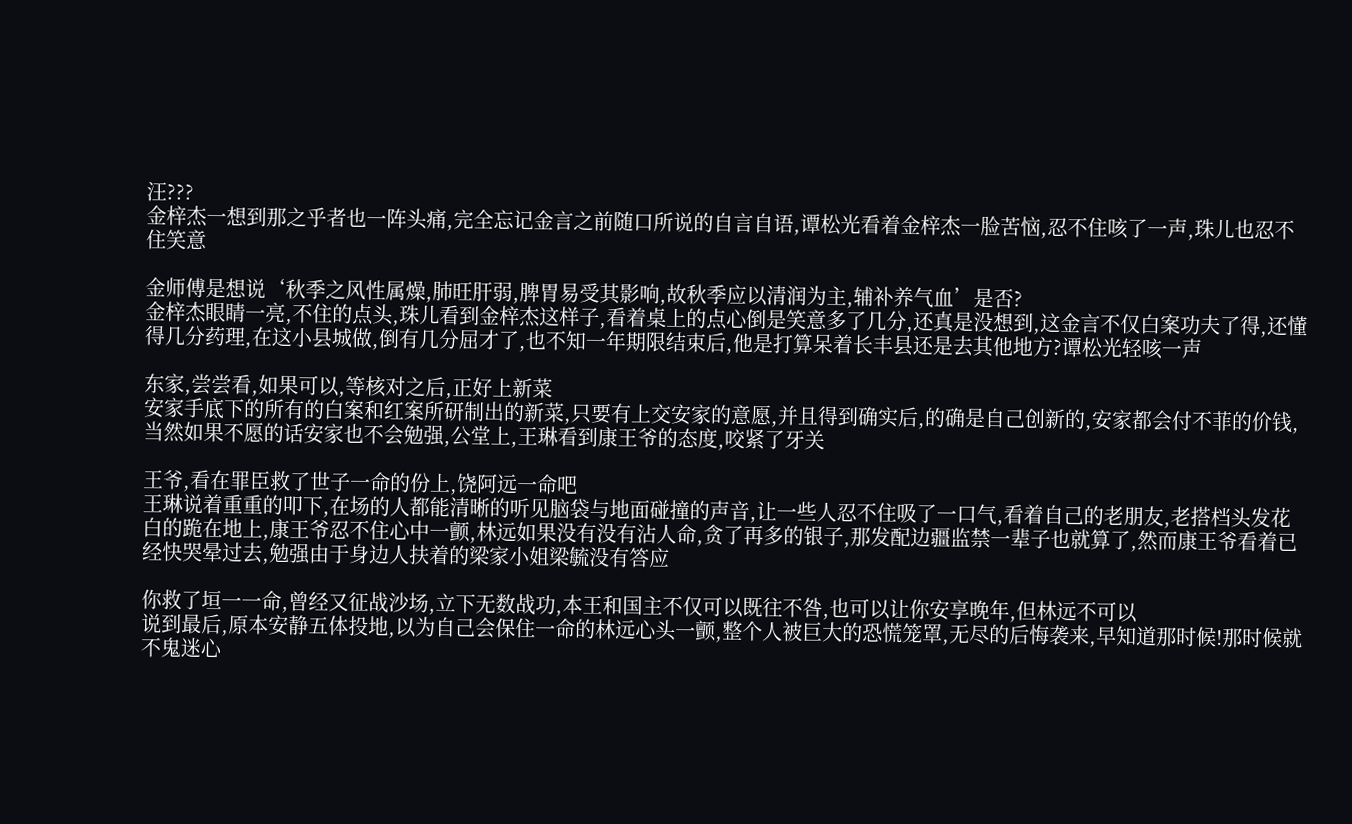汪???
金梓杰一想到那之乎者也一阵头痛,完全忘记金言之前随口所说的自言自语,谭松光看着金梓杰一脸苦恼,忍不住咳了一声,珠儿也忍不住笑意

金师傅是想说‘秋季之风性属燥,肺旺肝弱,脾胃易受其影响,故秋季应以清润为主,辅补养气血’是否?
金梓杰眼睛一亮,不住的点头,珠儿看到金梓杰这样子,看着桌上的点心倒是笑意多了几分,还真是没想到,这金言不仅白案功夫了得,还懂得几分药理,在这小县城做,倒有几分屈才了,也不知一年期限结束后,他是打算呆着长丰县还是去其他地方?谭松光轻咳一声

东家,尝尝看,如果可以,等核对之后,正好上新菜
安家手底下的所有的白案和红案所研制出的新菜,只要有上交安家的意愿,并且得到确实后,的确是自己创新的,安家都会付不菲的价钱,当然如果不愿的话安家也不会勉强,公堂上,王琳看到康王爷的态度,咬紧了牙关

王爷,看在罪臣救了世子一命的份上,饶阿远一命吧
王琳说着重重的叩下,在场的人都能清晰的听见脑袋与地面碰撞的声音,让一些人忍不住吸了一口气,看着自己的老朋友,老搭档头发花白的跪在地上,康王爷忍不住心中一颤,林远如果没有没有沾人命,贪了再多的银子,那发配边疆监禁一辈子也就算了,然而康王爷看着已经快哭晕过去,勉强由于身边人扶着的梁家小姐梁毓没有答应

你救了垣一一命,曾经又征战沙场,立下无数战功,本王和国主不仅可以既往不咎,也可以让你安享晚年,但林远不可以
说到最后,原本安静五体投地,以为自己会保住一命的林远心头一颤,整个人被巨大的恐慌笼罩,无尽的后悔袭来,早知道那时候!那时候就不鬼迷心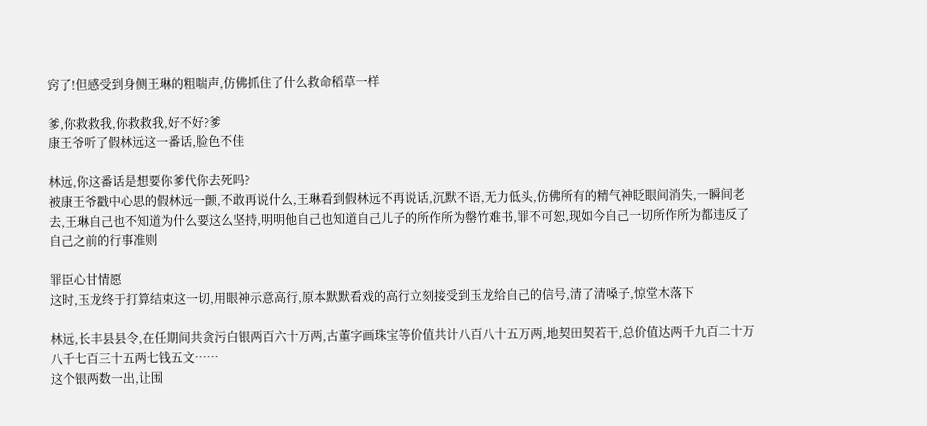窍了!但感受到身侧王琳的粗喘声,仿佛抓住了什么救命稻草一样

爹,你救救我,你救救我,好不好?爹
康王爷听了假林远这一番话,脸色不佳

林远,你这番话是想要你爹代你去死吗?
被康王爷戳中心思的假林远一颤,不敢再说什么,王琳看到假林远不再说话,沉默不语,无力低头,仿佛所有的精气神眨眼间消失,一瞬间老去,王琳自己也不知道为什么要这么坚持,明明他自己也知道自己儿子的所作所为罄竹难书,罪不可恕,现如今自己一切所作所为都违反了自己之前的行事准则

罪臣心甘情愿
这时,玉龙终于打算结束这一切,用眼神示意高行,原本默默看戏的高行立刻接受到玉龙给自己的信号,清了清嗓子,惊堂木落下

林远,长丰县县令,在任期间共贪污白银两百六十万两,古董字画珠宝等价值共计八百八十五万两,地契田契若干,总价值达两千九百二十万八千七百三十五两七钱五文……
这个银两数一出,让围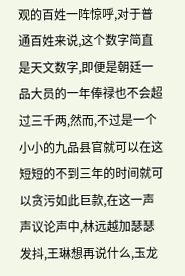观的百姓一阵惊呼,对于普通百姓来说,这个数字简直是天文数字,即便是朝廷一品大员的一年俸禄也不会超过三千两,然而,不过是一个小小的九品县官就可以在这短短的不到三年的时间就可以贪污如此巨款,在这一声声议论声中,林远越加瑟瑟发抖,王琳想再说什么,玉龙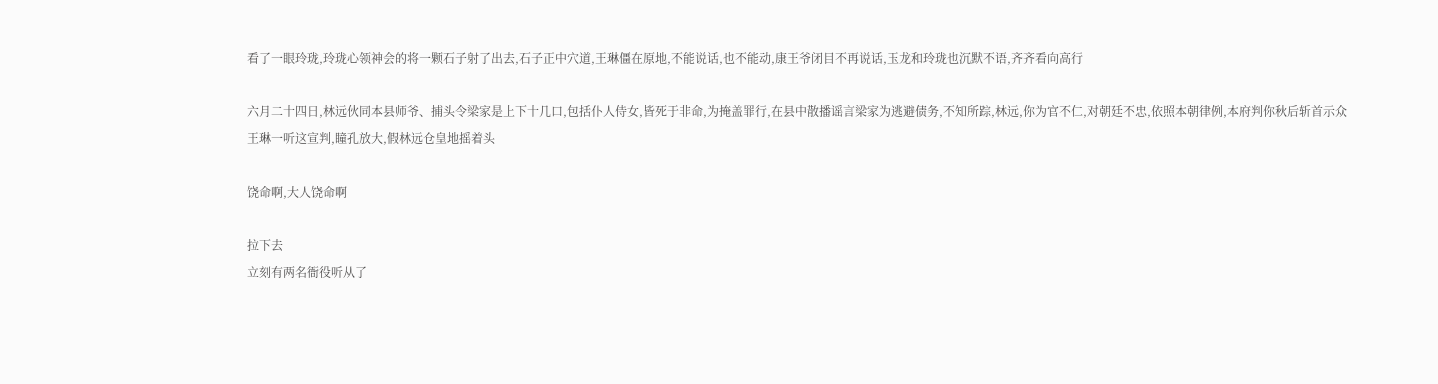看了一眼玲珑,玲珑心领神会的将一颗石子射了出去,石子正中穴道,王琳僵在原地,不能说话,也不能动,康王爷闭目不再说话,玉龙和玲珑也沉默不语,齐齐看向高行

六月二十四日,林远伙同本县师爷、捕头令梁家是上下十几口,包括仆人侍女,皆死于非命,为掩盖罪行,在县中散播谣言梁家为逃避债务,不知所踪,林远,你为官不仁,对朝廷不忠,依照本朝律例,本府判你秋后斩首示众
王琳一听这宣判,瞳孔放大,假林远仓皇地摇着头

饶命啊,大人饶命啊

拉下去
立刻有两名衙役听从了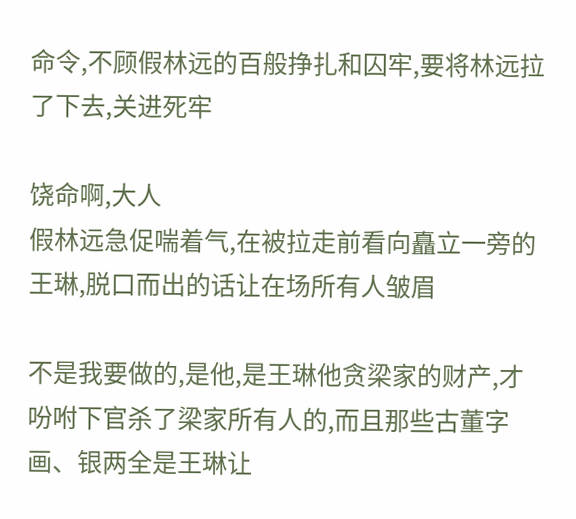命令,不顾假林远的百般挣扎和囚牢,要将林远拉了下去,关进死牢

饶命啊,大人
假林远急促喘着气,在被拉走前看向矗立一旁的王琳,脱口而出的话让在场所有人皱眉

不是我要做的,是他,是王琳他贪梁家的财产,才吩咐下官杀了梁家所有人的,而且那些古董字画、银两全是王琳让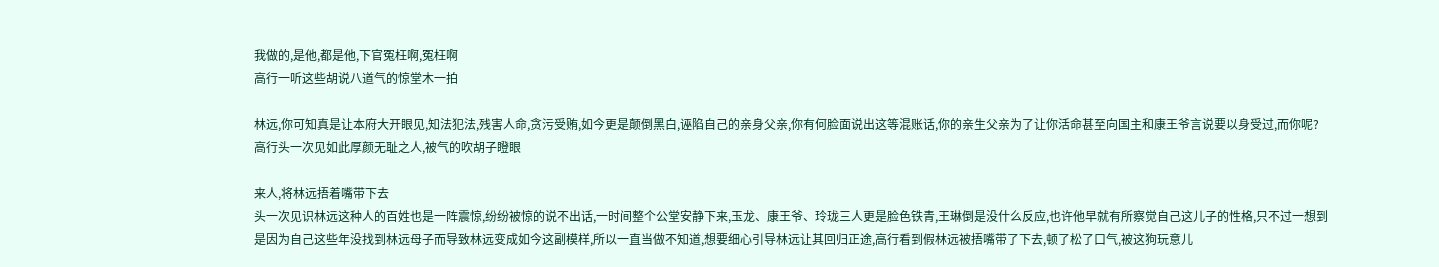我做的,是他,都是他,下官冤枉啊,冤枉啊
高行一听这些胡说八道气的惊堂木一拍

林远,你可知真是让本府大开眼见,知法犯法,残害人命,贪污受贿,如今更是颠倒黑白,诬陷自己的亲身父亲,你有何脸面说出这等混账话,你的亲生父亲为了让你活命甚至向国主和康王爷言说要以身受过,而你呢?
高行头一次见如此厚颜无耻之人,被气的吹胡子瞪眼

来人,将林远捂着嘴带下去
头一次见识林远这种人的百姓也是一阵震惊,纷纷被惊的说不出话,一时间整个公堂安静下来,玉龙、康王爷、玲珑三人更是脸色铁青,王琳倒是没什么反应,也许他早就有所察觉自己这儿子的性格,只不过一想到是因为自己这些年没找到林远母子而导致林远变成如今这副模样,所以一直当做不知道,想要细心引导林远让其回归正途,高行看到假林远被捂嘴带了下去,顿了松了口气,被这狗玩意儿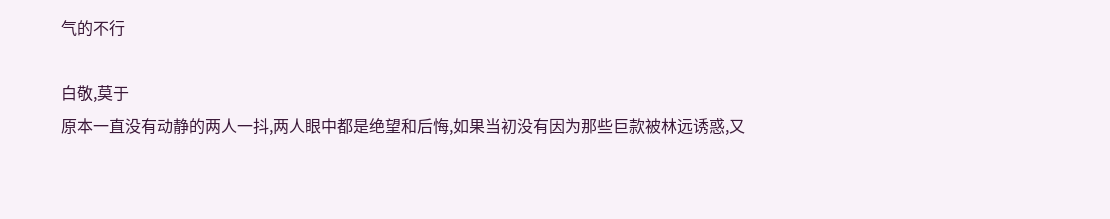气的不行

白敬,莫于
原本一直没有动静的两人一抖,两人眼中都是绝望和后悔,如果当初没有因为那些巨款被林远诱惑,又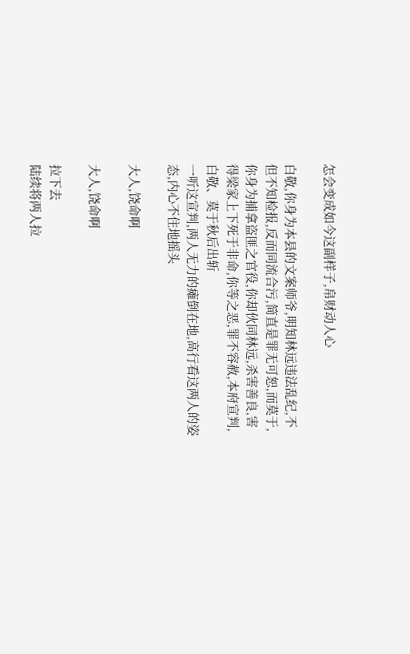怎会变成如今这副样子,帛财动人心

白敬,你身为本县的文案师爷,明知林远违法乱纪,不但不知检报,反而同流合污,简直是罪无可恕,而莫于,你身为捕拿盗匪之官役,你却伙同林远,杀害善良,害得梁家上下死于非命,你等之恶,罪不容赦,本府宣判,白敬、莫于秋后出斩
一听这宣判,两人无力的瘫倒在地,高行看这两人的姿态,内心不住地摇头

大人,饶命啊

大人,饶命啊

拉下去
陆续将两人拉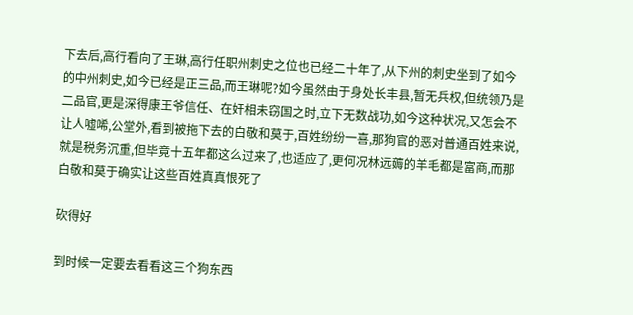下去后,高行看向了王琳,高行任职州刺史之位也已经二十年了,从下州的刺史坐到了如今的中州刺史,如今已经是正三品,而王琳呢?如今虽然由于身处长丰县,暂无兵权,但统领乃是二品官,更是深得康王爷信任、在奸相未窃国之时,立下无数战功,如今这种状况,又怎会不让人嘘唏,公堂外,看到被拖下去的白敬和莫于,百姓纷纷一喜,那狗官的恶对普通百姓来说,就是税务沉重,但毕竟十五年都这么过来了,也适应了,更何况林远薅的羊毛都是富商,而那白敬和莫于确实让这些百姓真真恨死了

砍得好

到时候一定要去看看这三个狗东西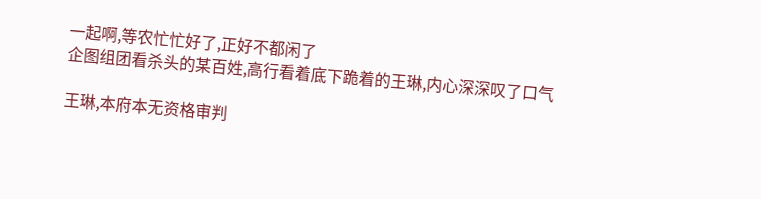一起啊,等农忙忙好了,正好不都闲了
企图组团看杀头的某百姓,高行看着底下跪着的王琳,内心深深叹了口气

王琳,本府本无资格审判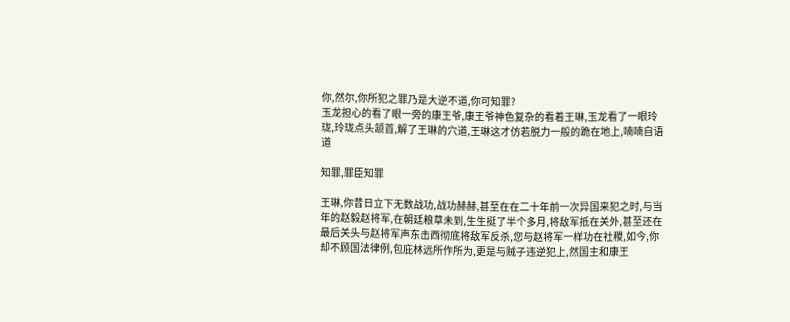你,然尔,你所犯之罪乃是大逆不道,你可知罪?
玉龙担心的看了眼一旁的康王爷,康王爷神色复杂的看着王琳,玉龙看了一眼玲珑,玲珑点头颔首,解了王琳的穴道,王琳这才仿若脱力一般的跪在地上,喃喃自语道

知罪,罪臣知罪

王琳,你昔日立下无数战功,战功赫赫,甚至在在二十年前一次异国来犯之时,与当年的赵毅赵将军,在朝廷粮草未到,生生挺了半个多月,将敌军抵在关外,甚至还在最后关头与赵将军声东击西彻底将敌军反杀,您与赵将军一样功在社稷,如今,你却不顾国法律例,包庇林远所作所为,更是与贼子违逆犯上,然国主和康王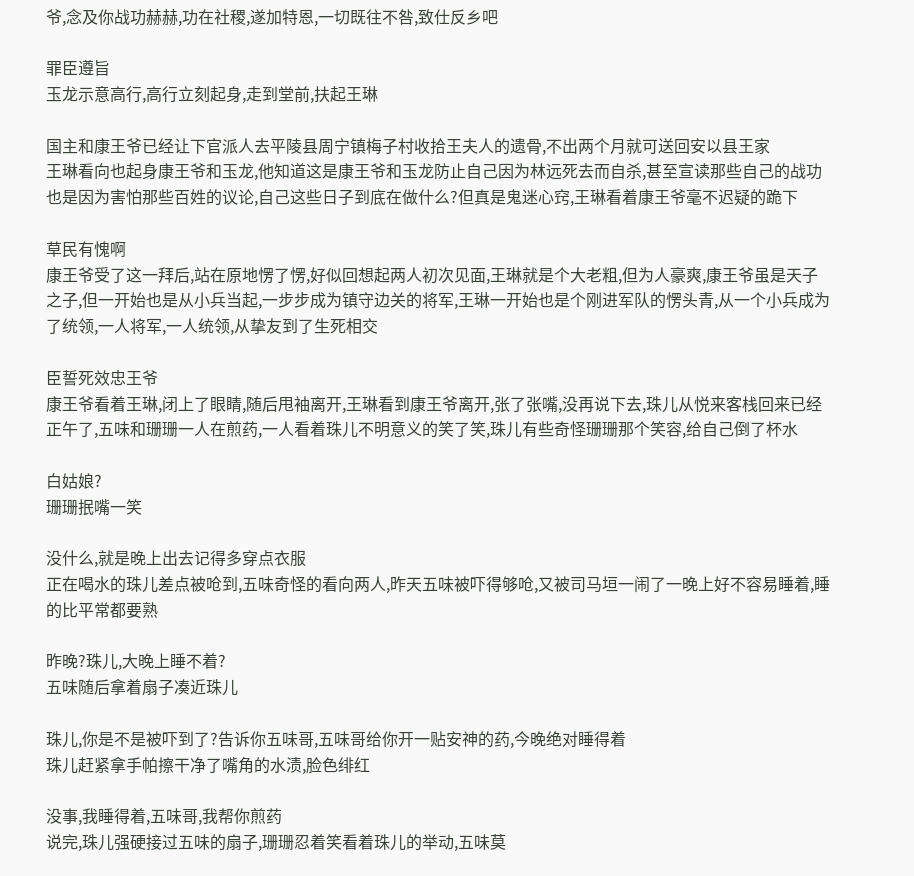爷,念及你战功赫赫,功在社稷,遂加特恩,一切既往不咎,致仕反乡吧

罪臣遵旨
玉龙示意高行,高行立刻起身,走到堂前,扶起王琳

国主和康王爷已经让下官派人去平陵县周宁镇梅子村收拾王夫人的遗骨,不出两个月就可送回安以县王家
王琳看向也起身康王爷和玉龙,他知道这是康王爷和玉龙防止自己因为林远死去而自杀,甚至宣读那些自己的战功也是因为害怕那些百姓的议论,自己这些日子到底在做什么?但真是鬼迷心窍,王琳看着康王爷毫不迟疑的跪下

草民有愧啊
康王爷受了这一拜后,站在原地愣了愣,好似回想起两人初次见面,王琳就是个大老粗,但为人豪爽,康王爷虽是天子之子,但一开始也是从小兵当起,一步步成为镇守边关的将军,王琳一开始也是个刚进军队的愣头青,从一个小兵成为了统领,一人将军,一人统领,从挚友到了生死相交

臣誓死效忠王爷
康王爷看着王琳,闭上了眼睛,随后甩袖离开,王琳看到康王爷离开,张了张嘴,没再说下去,珠儿从悦来客栈回来已经正午了,五味和珊珊一人在煎药,一人看着珠儿不明意义的笑了笑,珠儿有些奇怪珊珊那个笑容,给自己倒了杯水

白姑娘?
珊珊抿嘴一笑

没什么,就是晚上出去记得多穿点衣服
正在喝水的珠儿差点被呛到,五味奇怪的看向两人,昨天五味被吓得够呛,又被司马垣一闹了一晚上好不容易睡着,睡的比平常都要熟

昨晚?珠儿,大晚上睡不着?
五味随后拿着扇子凑近珠儿

珠儿,你是不是被吓到了?告诉你五味哥,五味哥给你开一贴安神的药,今晚绝对睡得着
珠儿赶紧拿手帕擦干净了嘴角的水渍,脸色绯红

没事,我睡得着,五味哥,我帮你煎药
说完,珠儿强硬接过五味的扇子,珊珊忍着笑看着珠儿的举动,五味莫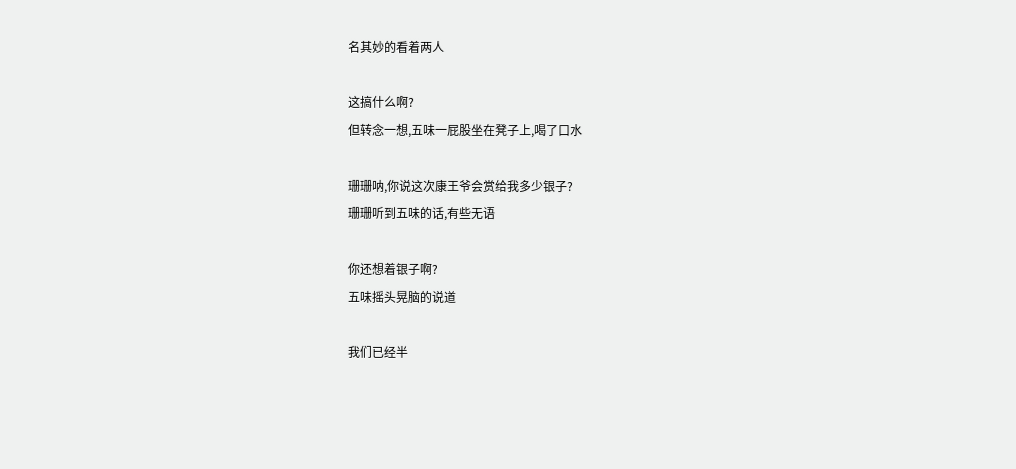名其妙的看着两人

这搞什么啊?
但转念一想,五味一屁股坐在凳子上,喝了口水

珊珊呐,你说这次康王爷会赏给我多少银子?
珊珊听到五味的话,有些无语

你还想着银子啊?
五味摇头晃脑的说道

我们已经半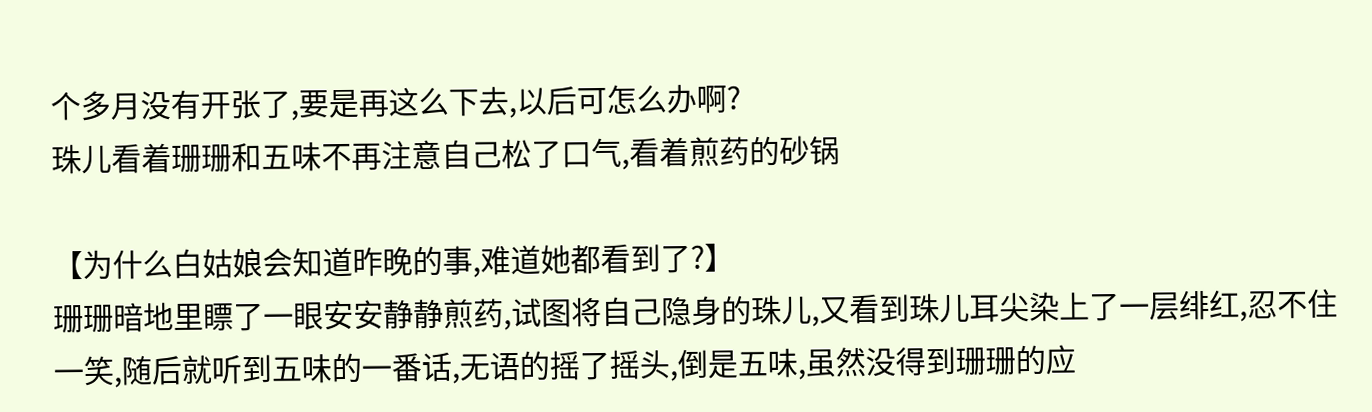个多月没有开张了,要是再这么下去,以后可怎么办啊?
珠儿看着珊珊和五味不再注意自己松了口气,看着煎药的砂锅

【为什么白姑娘会知道昨晚的事,难道她都看到了?】
珊珊暗地里瞟了一眼安安静静煎药,试图将自己隐身的珠儿,又看到珠儿耳尖染上了一层绯红,忍不住一笑,随后就听到五味的一番话,无语的摇了摇头,倒是五味,虽然没得到珊珊的应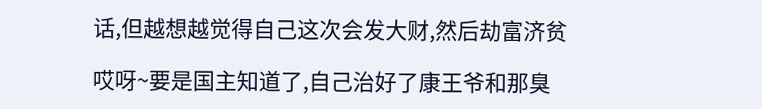话,但越想越觉得自己这次会发大财,然后劫富济贫

哎呀~要是国主知道了,自己治好了康王爷和那臭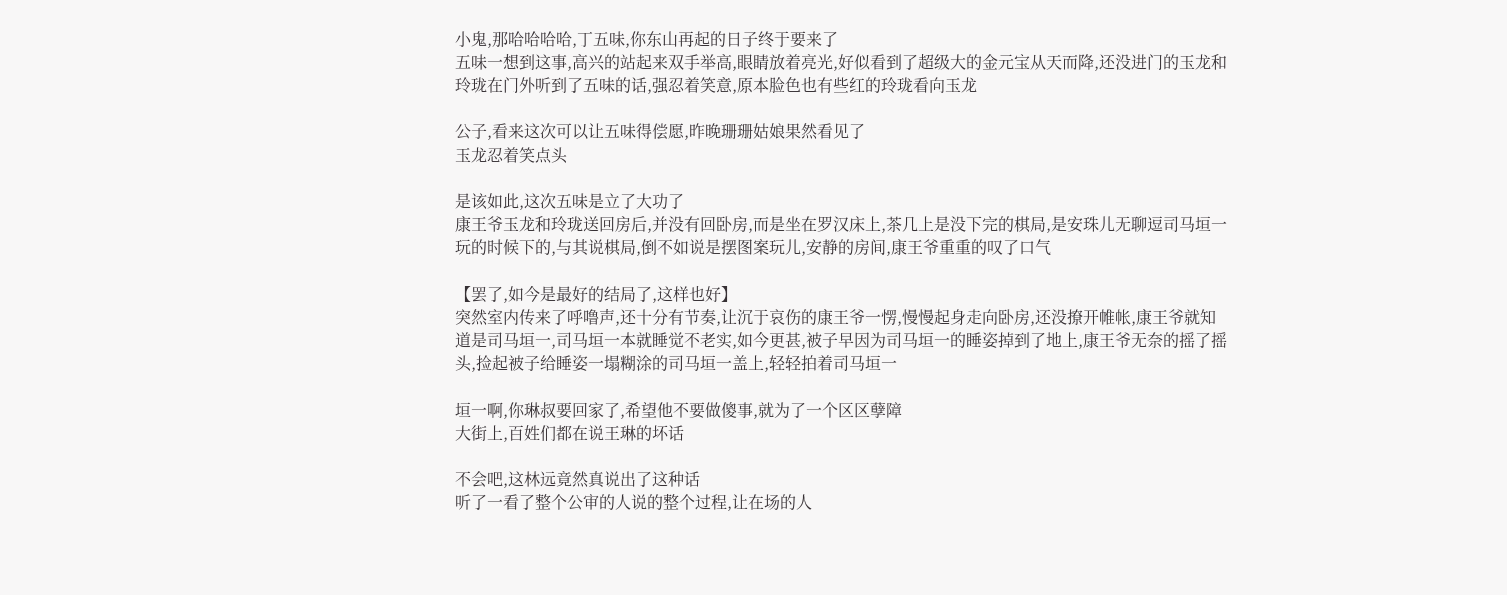小鬼,那哈哈哈哈,丁五味,你东山再起的日子终于要来了
五味一想到这事,高兴的站起来双手举高,眼睛放着亮光,好似看到了超级大的金元宝从天而降,还没进门的玉龙和玲珑在门外听到了五味的话,强忍着笑意,原本脸色也有些红的玲珑看向玉龙

公子,看来这次可以让五味得偿愿,昨晚珊珊姑娘果然看见了
玉龙忍着笑点头

是该如此,这次五味是立了大功了
康王爷玉龙和玲珑送回房后,并没有回卧房,而是坐在罗汉床上,茶几上是没下完的棋局,是安珠儿无聊逗司马垣一玩的时候下的,与其说棋局,倒不如说是摆图案玩儿,安静的房间,康王爷重重的叹了口气

【罢了,如今是最好的结局了,这样也好】
突然室内传来了呼噜声,还十分有节奏,让沉于哀伤的康王爷一愣,慢慢起身走向卧房,还没撩开帷帐,康王爷就知道是司马垣一,司马垣一本就睡觉不老实,如今更甚,被子早因为司马垣一的睡姿掉到了地上,康王爷无奈的摇了摇头,捡起被子给睡姿一塌糊涂的司马垣一盖上,轻轻拍着司马垣一

垣一啊,你琳叔要回家了,希望他不要做傻事,就为了一个区区孽障
大街上,百姓们都在说王琳的坏话

不会吧,这林远竟然真说出了这种话
听了一看了整个公审的人说的整个过程,让在场的人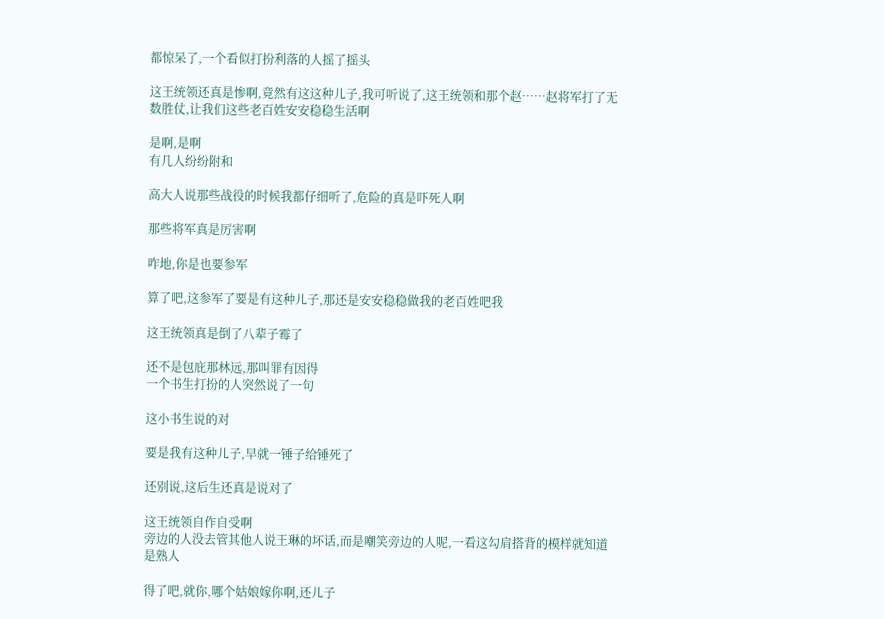都惊呆了,一个看似打扮利落的人摇了摇头

这王统领还真是惨啊,竟然有这这种儿子,我可听说了,这王统领和那个赵……赵将军打了无数胜仗,让我们这些老百姓安安稳稳生活啊

是啊,是啊
有几人纷纷附和

高大人说那些战役的时候我都仔细听了,危险的真是吓死人啊

那些将军真是厉害啊

咋地,你是也要参军

算了吧,这参军了要是有这种儿子,那还是安安稳稳做我的老百姓吧我

这王统领真是倒了八辈子霉了

还不是包庇那林远,那叫罪有因得
一个书生打扮的人突然说了一句

这小书生说的对

要是我有这种儿子,早就一锤子给锤死了

还别说,这后生还真是说对了

这王统领自作自受啊
旁边的人没去管其他人说王琳的坏话,而是嘲笑旁边的人呢,一看这勾肩搭背的模样就知道是熟人

得了吧,就你,哪个姑娘嫁你啊,还儿子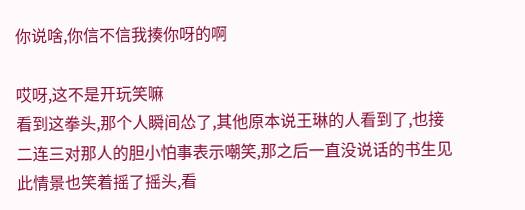你说啥,你信不信我揍你呀的啊

哎呀,这不是开玩笑嘛
看到这拳头,那个人瞬间怂了,其他原本说王琳的人看到了,也接二连三对那人的胆小怕事表示嘲笑,那之后一直没说话的书生见此情景也笑着摇了摇头,看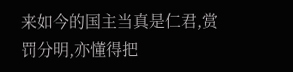来如今的国主当真是仁君,赏罚分明,亦懂得把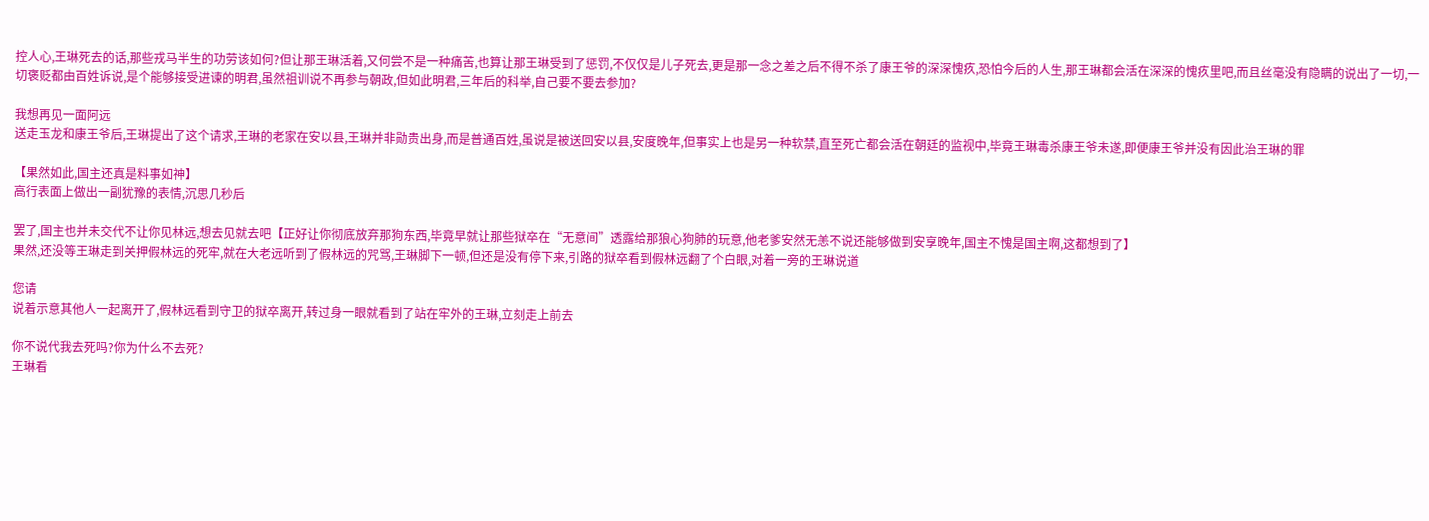控人心,王琳死去的话,那些戎马半生的功劳该如何?但让那王琳活着,又何尝不是一种痛苦,也算让那王琳受到了惩罚,不仅仅是儿子死去,更是那一念之差之后不得不杀了康王爷的深深愧疚,恐怕今后的人生,那王琳都会活在深深的愧疚里吧,而且丝毫没有隐瞒的说出了一切,一切褒贬都由百姓诉说,是个能够接受进谏的明君,虽然祖训说不再参与朝政,但如此明君,三年后的科举,自己要不要去参加?

我想再见一面阿远
送走玉龙和康王爷后,王琳提出了这个请求,王琳的老家在安以县,王琳并非勋贵出身,而是普通百姓,虽说是被送回安以县,安度晚年,但事实上也是另一种软禁,直至死亡都会活在朝廷的监视中,毕竟王琳毒杀康王爷未遂,即便康王爷并没有因此治王琳的罪

【果然如此,国主还真是料事如神】
高行表面上做出一副犹豫的表情,沉思几秒后

罢了,国主也并未交代不让你见林远,想去见就去吧【正好让你彻底放弃那狗东西,毕竟早就让那些狱卒在“无意间”透露给那狼心狗肺的玩意,他老爹安然无恙不说还能够做到安享晚年,国主不愧是国主啊,这都想到了】
果然,还没等王琳走到关押假林远的死牢,就在大老远听到了假林远的咒骂,王琳脚下一顿,但还是没有停下来,引路的狱卒看到假林远翻了个白眼,对着一旁的王琳说道

您请
说着示意其他人一起离开了,假林远看到守卫的狱卒离开,转过身一眼就看到了站在牢外的王琳,立刻走上前去

你不说代我去死吗?你为什么不去死?
王琳看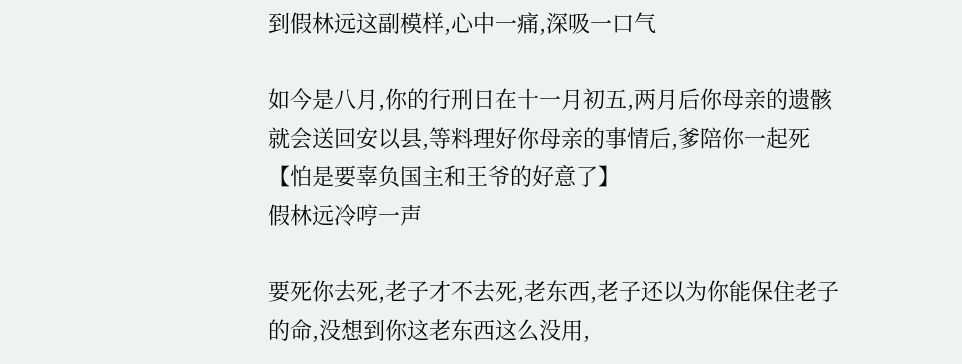到假林远这副模样,心中一痛,深吸一口气

如今是八月,你的行刑日在十一月初五,两月后你母亲的遗骸就会送回安以县,等料理好你母亲的事情后,爹陪你一起死【怕是要辜负国主和王爷的好意了】
假林远冷哼一声

要死你去死,老子才不去死,老东西,老子还以为你能保住老子的命,没想到你这老东西这么没用,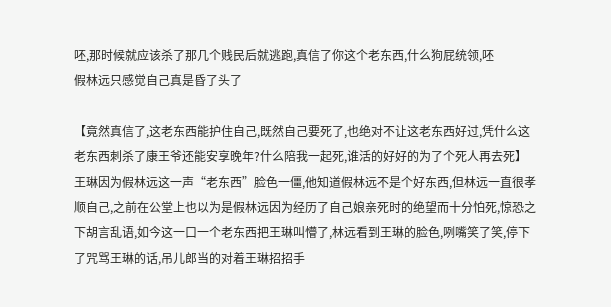呸,那时候就应该杀了那几个贱民后就逃跑,真信了你这个老东西,什么狗屁统领,呸
假林远只感觉自己真是昏了头了

【竟然真信了,这老东西能护住自己,既然自己要死了,也绝对不让这老东西好过,凭什么这老东西刺杀了康王爷还能安享晚年?什么陪我一起死,谁活的好好的为了个死人再去死】
王琳因为假林远这一声“老东西”脸色一僵,他知道假林远不是个好东西,但林远一直很孝顺自己,之前在公堂上也以为是假林远因为经历了自己娘亲死时的绝望而十分怕死,惊恐之下胡言乱语,如今这一口一个老东西把王琳叫懵了,林远看到王琳的脸色,咧嘴笑了笑,停下了咒骂王琳的话,吊儿郎当的对着王琳招招手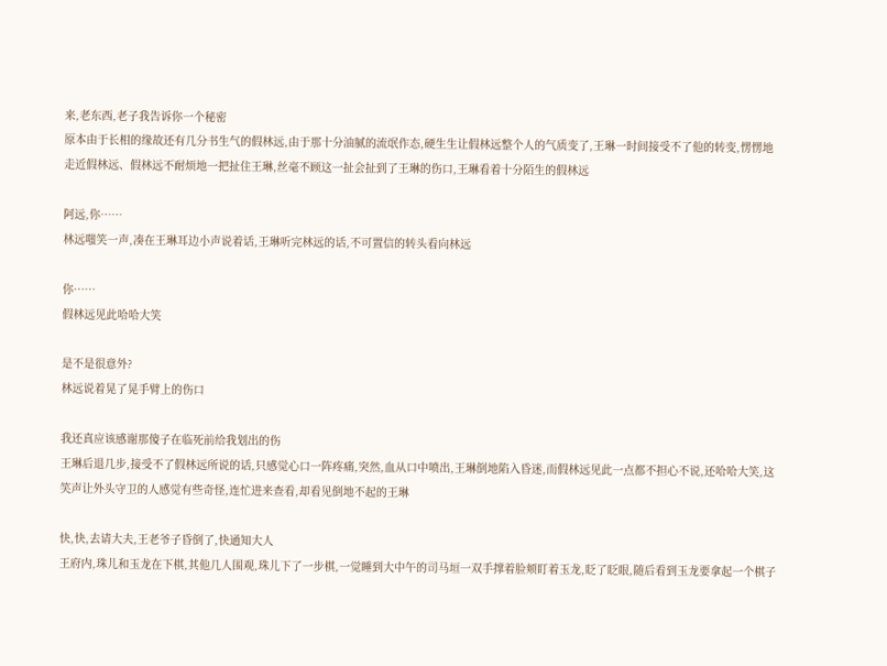来,老东西,老子我告诉你一个秘密
原本由于长相的缘故还有几分书生气的假林远,由于那十分油腻的流氓作态,硬生生让假林远整个人的气质变了,王琳一时间接受不了他的转变,愣愣地走近假林远、假林远不耐烦地一把扯住王琳,丝毫不顾这一扯会扯到了王琳的伤口,王琳看着十分陌生的假林远

阿远,你……
林远嗤笑一声,凑在王琳耳边小声说着话,王琳听完林远的话,不可置信的转头看向林远

你……
假林远见此哈哈大笑

是不是很意外?
林远说着晃了晃手臂上的伤口

我还真应该感谢那傻子在临死前给我划出的伤
王琳后退几步,接受不了假林远所说的话,只感觉心口一阵疼痛,突然,血从口中喷出,王琳倒地陷入昏迷,而假林远见此一点都不担心不说,还哈哈大笑,这笑声让外头守卫的人感觉有些奇怪,连忙进来查看,却看见倒地不起的王琳

快,快,去请大夫,王老爷子昏倒了,快通知大人
王府内,珠儿和玉龙在下棋,其他几人围观,珠儿下了一步棋,一觉睡到大中午的司马垣一双手撑着脸颊盯着玉龙,眨了眨眼,随后看到玉龙要拿起一个棋子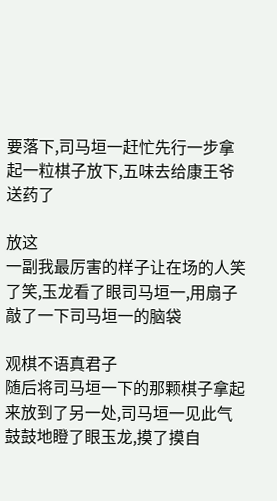要落下,司马垣一赶忙先行一步拿起一粒棋子放下,五味去给康王爷送药了

放这
一副我最厉害的样子让在场的人笑了笑,玉龙看了眼司马垣一,用扇子敲了一下司马垣一的脑袋

观棋不语真君子
随后将司马垣一下的那颗棋子拿起来放到了另一处,司马垣一见此气鼓鼓地瞪了眼玉龙,摸了摸自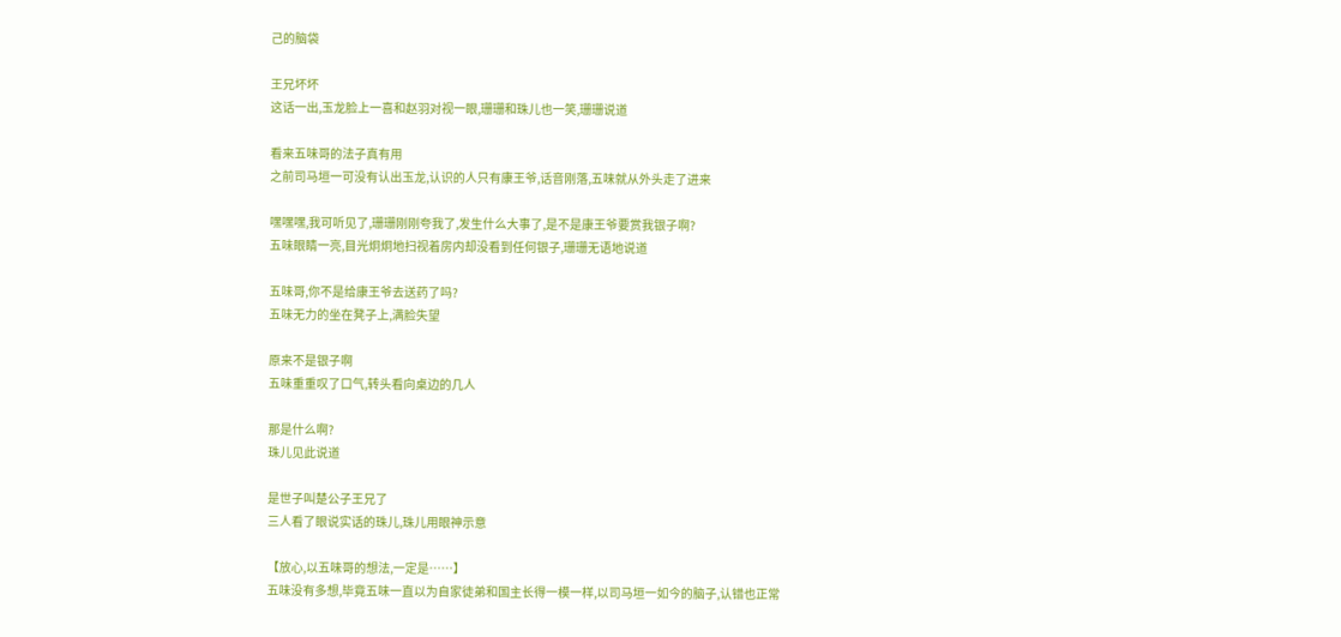己的脑袋

王兄坏坏
这话一出,玉龙脸上一喜和赵羽对视一眼,珊珊和珠儿也一笑,珊珊说道

看来五味哥的法子真有用
之前司马垣一可没有认出玉龙,认识的人只有康王爷,话音刚落,五味就从外头走了进来

嘿嘿嘿,我可听见了,珊珊刚刚夸我了,发生什么大事了,是不是康王爷要赏我银子啊?
五味眼睛一亮,目光炯炯地扫视着房内却没看到任何银子,珊珊无语地说道

五味哥,你不是给康王爷去送药了吗?
五味无力的坐在凳子上,满脸失望

原来不是银子啊
五味重重叹了口气,转头看向桌边的几人

那是什么啊?
珠儿见此说道

是世子叫楚公子王兄了
三人看了眼说实话的珠儿,珠儿用眼神示意

【放心,以五味哥的想法,一定是……】
五味没有多想,毕竟五味一直以为自家徒弟和国主长得一模一样,以司马垣一如今的脑子,认错也正常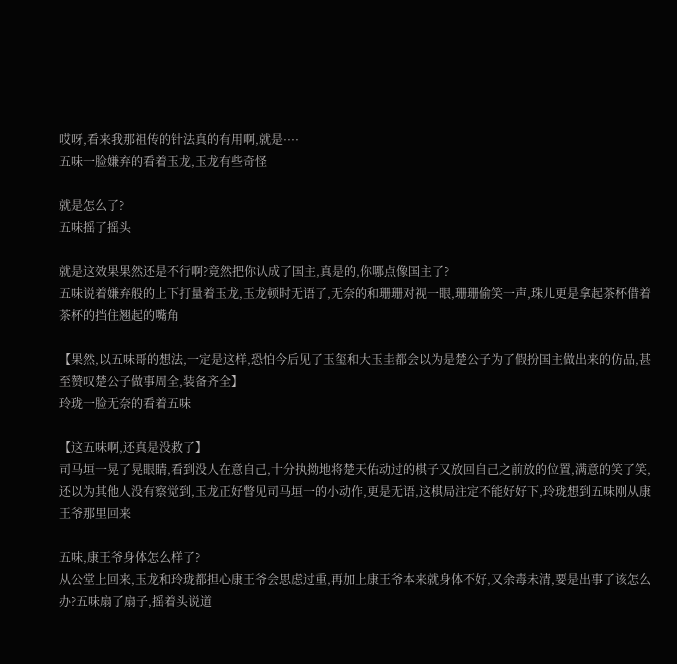哎呀,看来我那祖传的针法真的有用啊,就是····
五味一脸嫌弃的看着玉龙,玉龙有些奇怪

就是怎么了?
五味摇了摇头

就是这效果果然还是不行啊?竟然把你认成了国主,真是的,你哪点像国主了?
五味说着嫌弃般的上下打量着玉龙,玉龙顿时无语了,无奈的和珊珊对视一眼,珊珊偷笑一声,珠儿更是拿起茶杯借着茶杯的挡住翘起的嘴角

【果然,以五味哥的想法,一定是这样,恐怕今后见了玉玺和大玉圭都会以为是楚公子为了假扮国主做出来的仿品,甚至赞叹楚公子做事周全,装备齐全】
玲珑一脸无奈的看着五味

【这五味啊,还真是没救了】
司马垣一晃了晃眼睛,看到没人在意自己,十分执拗地将楚天佑动过的棋子又放回自己之前放的位置,满意的笑了笑,还以为其他人没有察觉到,玉龙正好瞥见司马垣一的小动作,更是无语,这棋局注定不能好好下,玲珑想到五味刚从康王爷那里回来

五味,康王爷身体怎么样了?
从公堂上回来,玉龙和玲珑都担心康王爷会思虑过重,再加上康王爷本来就身体不好,又余毒未清,要是出事了该怎么办?五味扇了扇子,摇着头说道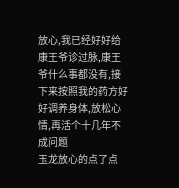放心,我已经好好给康王爷诊过脉,康王爷什么事都没有,接下来按照我的药方好好调养身体,放松心情,再活个十几年不成问题
玉龙放心的点了点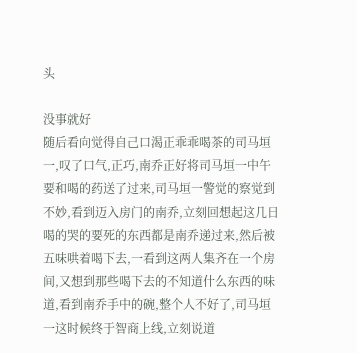头

没事就好
随后看向觉得自己口渴正乖乖喝茶的司马垣一,叹了口气,正巧,南乔正好将司马垣一中午要和喝的药送了过来,司马垣一警觉的察觉到不妙,看到迈入房门的南乔,立刻回想起这几日喝的哭的要死的东西都是南乔递过来,然后被五味哄着喝下去,一看到这两人集齐在一个房间,又想到那些喝下去的不知道什么东西的味道,看到南乔手中的碗,整个人不好了,司马垣一这时候终于智商上线,立刻说道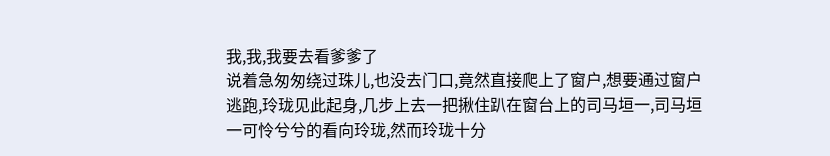我,我,我要去看爹爹了
说着急匆匆绕过珠儿,也没去门口,竟然直接爬上了窗户,想要通过窗户逃跑,玲珑见此起身,几步上去一把揪住趴在窗台上的司马垣一,司马垣一可怜兮兮的看向玲珑,然而玲珑十分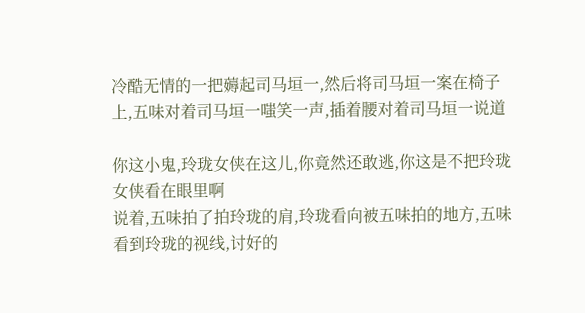冷酷无情的一把薅起司马垣一,然后将司马垣一案在椅子上,五味对着司马垣一嗤笑一声,插着腰对着司马垣一说道

你这小鬼,玲珑女侠在这儿,你竟然还敢逃,你这是不把玲珑女侠看在眼里啊
说着,五味拍了拍玲珑的肩,玲珑看向被五味拍的地方,五味看到玲珑的视线,讨好的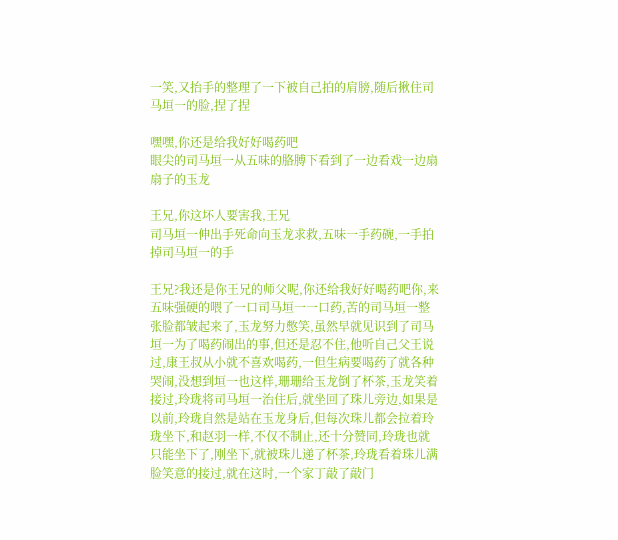一笑,又抬手的整理了一下被自己拍的肩膀,随后揪住司马垣一的脸,捏了捏

嘿嘿,你还是给我好好喝药吧
眼尖的司马垣一从五味的胳膊下看到了一边看戏一边扇扇子的玉龙

王兄,你这坏人要害我,王兄
司马垣一伸出手死命向玉龙求救,五味一手药碗,一手拍掉司马垣一的手

王兄?我还是你王兄的师父呢,你还给我好好喝药吧你,来
五味强硬的喂了一口司马垣一一口药,苦的司马垣一整张脸都皱起来了,玉龙努力憋笑,虽然早就见识到了司马垣一为了喝药闹出的事,但还是忍不住,他听自己父王说过,康王叔从小就不喜欢喝药,一但生病要喝药了就各种哭闹,没想到垣一也这样,珊珊给玉龙倒了杯茶,玉龙笑着接过,玲珑将司马垣一治住后,就坐回了珠儿旁边,如果是以前,玲珑自然是站在玉龙身后,但每次珠儿都会拉着玲珑坐下,和赵羽一样,不仅不制止,还十分赞同,玲珑也就只能坐下了,刚坐下,就被珠儿递了杯茶,玲珑看着珠儿满脸笑意的接过,就在这时,一个家丁敲了敲门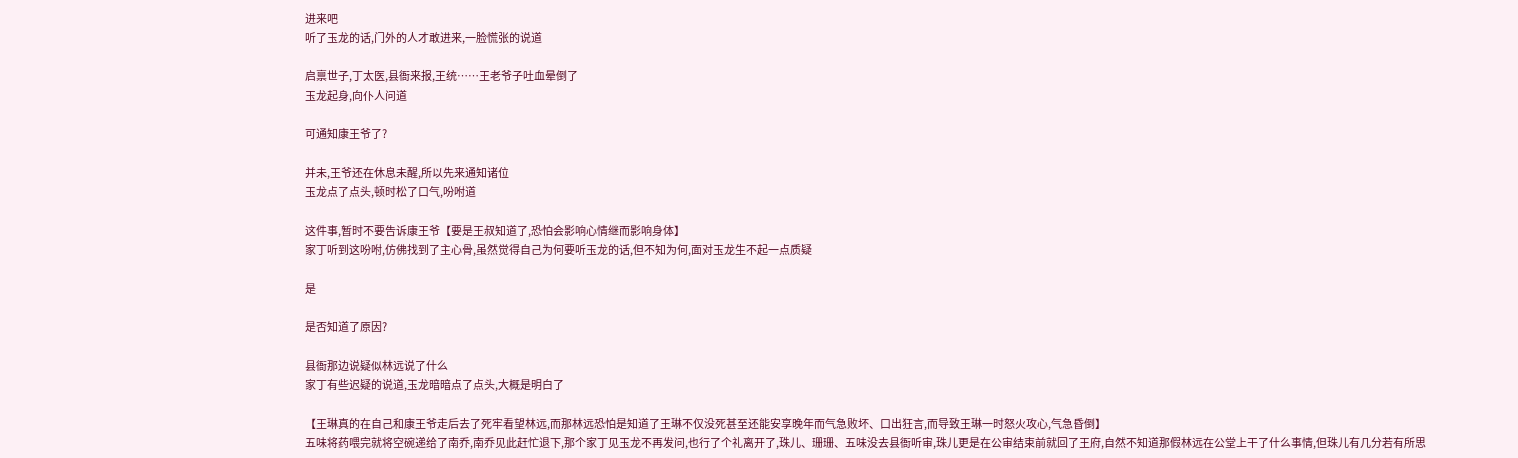进来吧
听了玉龙的话,门外的人才敢进来,一脸慌张的说道

启禀世子,丁太医,县衙来报,王统……王老爷子吐血晕倒了
玉龙起身,向仆人问道

可通知康王爷了?

并未,王爷还在休息未醒,所以先来通知诸位
玉龙点了点头,顿时松了口气,吩咐道

这件事,暂时不要告诉康王爷【要是王叔知道了,恐怕会影响心情继而影响身体】
家丁听到这吩咐,仿佛找到了主心骨,虽然觉得自己为何要听玉龙的话,但不知为何,面对玉龙生不起一点质疑

是

是否知道了原因?

县衙那边说疑似林远说了什么
家丁有些迟疑的说道,玉龙暗暗点了点头,大概是明白了

【王琳真的在自己和康王爷走后去了死牢看望林远,而那林远恐怕是知道了王琳不仅没死甚至还能安享晚年而气急败坏、口出狂言,而导致王琳一时怒火攻心,气急昏倒】
五味将药喂完就将空碗递给了南乔,南乔见此赶忙退下,那个家丁见玉龙不再发问,也行了个礼离开了,珠儿、珊珊、五味没去县衙听审,珠儿更是在公审结束前就回了王府,自然不知道那假林远在公堂上干了什么事情,但珠儿有几分若有所思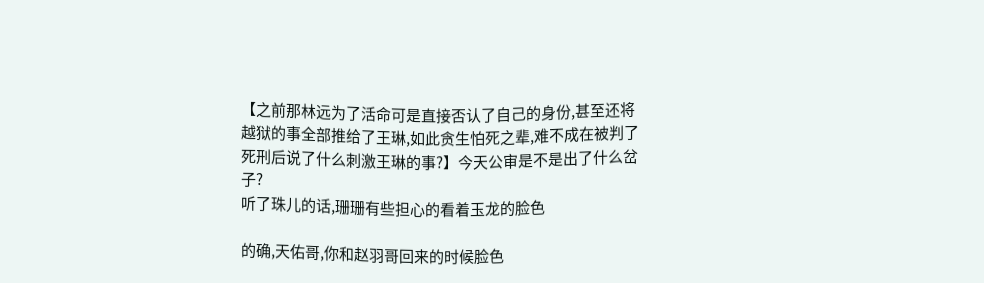【之前那林远为了活命可是直接否认了自己的身份,甚至还将越狱的事全部推给了王琳,如此贪生怕死之辈,难不成在被判了死刑后说了什么刺激王琳的事?】今天公审是不是出了什么岔子?
听了珠儿的话,珊珊有些担心的看着玉龙的脸色

的确,天佑哥,你和赵羽哥回来的时候脸色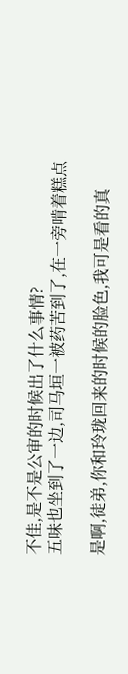不佳,是不是公审的时候出了什么事情?
五味也坐到了一边,司马垣一被药苦到了,在一旁啃着糕点

是啊,徒弟,你和玲珑回来的时候的脸色,我可是看的真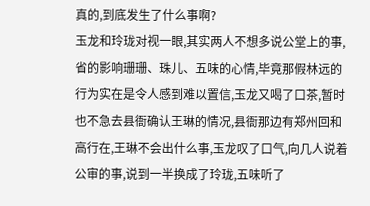真的,到底发生了什么事啊?
玉龙和玲珑对视一眼,其实两人不想多说公堂上的事,省的影响珊珊、珠儿、五味的心情,毕竟那假林远的行为实在是令人感到难以置信,玉龙又喝了口茶,暂时也不急去县衙确认王琳的情况,县衙那边有郑州回和高行在,王琳不会出什么事,玉龙叹了口气,向几人说着公审的事,说到一半换成了玲珑,五味听了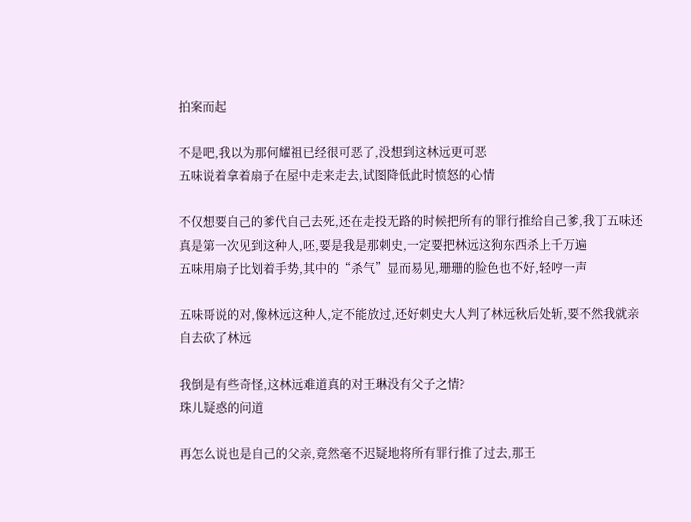拍案而起

不是吧,我以为那何耀祖已经很可恶了,没想到这林远更可恶
五味说着拿着扇子在屋中走来走去,试图降低此时愤怒的心情

不仅想要自己的爹代自己去死,还在走投无路的时候把所有的罪行推给自己爹,我丁五味还真是第一次见到这种人,呸,要是我是那刺史,一定要把林远这狗东西杀上千万遍
五味用扇子比划着手势,其中的“杀气”显而易见,珊珊的脸色也不好,轻哼一声

五味哥说的对,像林远这种人,定不能放过,还好刺史大人判了林远秋后处斩,要不然我就亲自去砍了林远

我倒是有些奇怪,这林远难道真的对王琳没有父子之情?
珠儿疑惑的问道

再怎么说也是自己的父亲,竟然毫不迟疑地将所有罪行推了过去,那王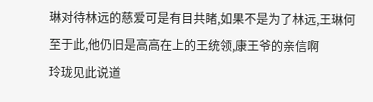琳对待林远的慈爱可是有目共睹,如果不是为了林远,王琳何至于此,他仍旧是高高在上的王统领,康王爷的亲信啊
玲珑见此说道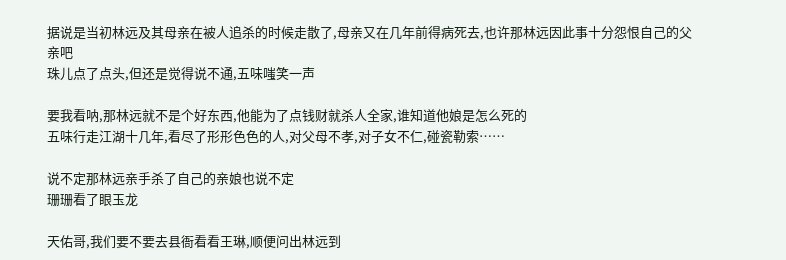据说是当初林远及其母亲在被人追杀的时候走散了,母亲又在几年前得病死去,也许那林远因此事十分怨恨自己的父亲吧
珠儿点了点头,但还是觉得说不通,五味嗤笑一声

要我看呐,那林远就不是个好东西,他能为了点钱财就杀人全家,谁知道他娘是怎么死的
五味行走江湖十几年,看尽了形形色色的人,对父母不孝,对子女不仁,碰瓷勒索……

说不定那林远亲手杀了自己的亲娘也说不定
珊珊看了眼玉龙

天佑哥,我们要不要去县衙看看王琳,顺便问出林远到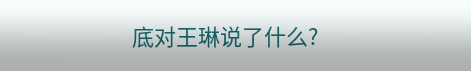底对王琳说了什么?